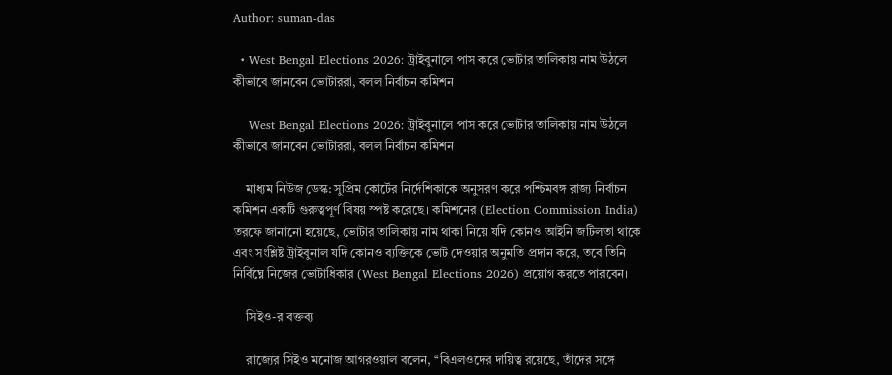Author: suman-das

  • West Bengal Elections 2026: ট্রাইবুনালে পাস করে ভোটার তালিকায় নাম উঠলে কীভাবে জানবেন ভোটাররা, বলল নির্বাচন কমিশন

    West Bengal Elections 2026: ট্রাইবুনালে পাস করে ভোটার তালিকায় নাম উঠলে কীভাবে জানবেন ভোটাররা, বলল নির্বাচন কমিশন

    মাধ্যম নিউজ ডেস্ক: সুপ্রিম কোর্টের নির্দেশিকাকে অনুসরণ করে পশ্চিমবঙ্গ রাজ্য নির্বাচন কমিশন একটি গুরুত্বপূর্ণ বিষয় স্পষ্ট করেছে। কমিশনের (Election Commission India) তরফে জানানো হয়েছে, ভোটার তালিকায় নাম থাকা নিয়ে যদি কোনও আইনি জটিলতা থাকে এবং সংশ্লিষ্ট ট্রাইবুনাল যদি কোনও ব্যক্তিকে ভোট দেওয়ার অনুমতি প্রদান করে, তবে তিনি নির্বিঘ্নে নিজের ভোটাধিকার (West Bengal Elections 2026) প্রয়োগ করতে পারবেন।

    সিইও-র বক্তব্য

    রাজ্যের সিইও মনোজ আগরওয়াল বলেন, ‘‘বিএলওদের দায়িত্ব রয়েছে, তাঁদের সঙ্গে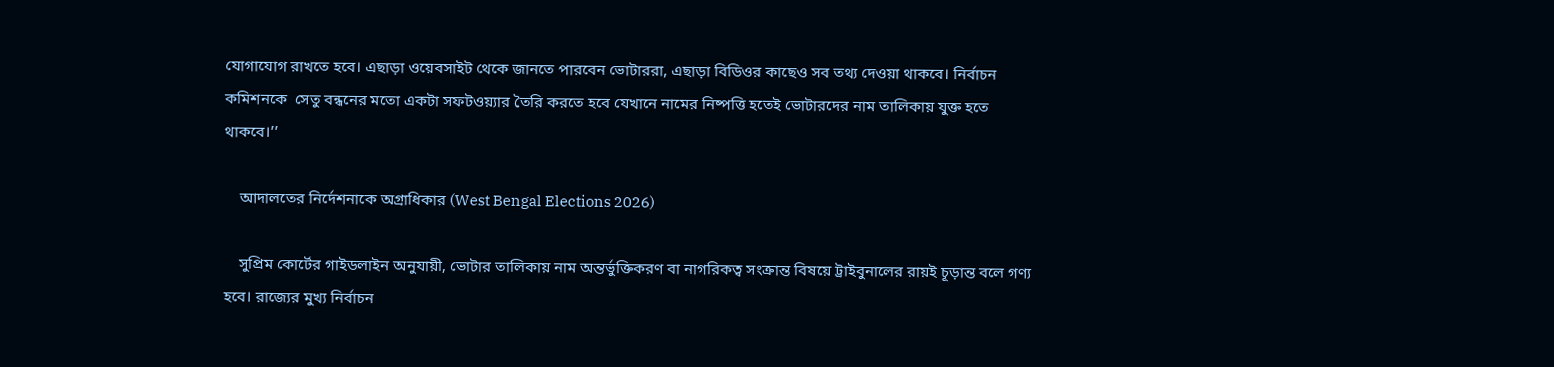যোগাযোগ রাখতে হবে। এছাড়া ওয়েবসাইট থেকে জানতে পারবেন ভোটাররা, এছাড়া বিডিওর কাছেও সব তথ্য দেওয়া থাকবে। নির্বাচন কমিশনকে  সেতু বন্ধনের মতো একটা সফটওয়্যার তৈরি করতে হবে যেখানে নামের নিষ্পত্তি হতেই ভোটারদের নাম তালিকায় যুক্ত হতে থাকবে।’’

    আদালতের নির্দেশনাকে অগ্রাধিকার (West Bengal Elections 2026)

    সুপ্রিম কোর্টের গাইডলাইন অনুযায়ী, ভোটার তালিকায় নাম অন্তর্ভুক্তিকরণ বা নাগরিকত্ব সংক্রান্ত বিষয়ে ট্রাইবুনালের রায়ই চূড়ান্ত বলে গণ্য হবে। রাজ্যের মুখ্য নির্বাচন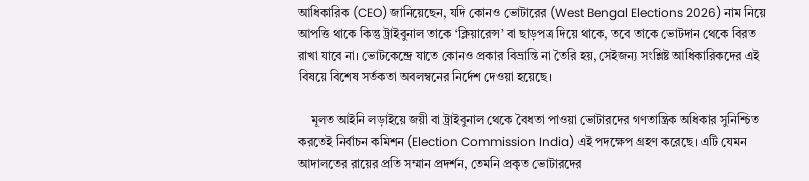আধিকারিক (CEO) জানিয়েছেন, যদি কোনও ভোটারের (West Bengal Elections 2026) নাম নিয়ে আপত্তি থাকে কিন্তু ট্রাইবুনাল তাকে ‘ক্লিয়ারেন্স’ বা ছাড়পত্র দিয়ে থাকে, তবে তাকে ভোটদান থেকে বিরত রাখা যাবে না। ভোটকেন্দ্রে যাতে কোনও প্রকার বিভ্রান্তি না তৈরি হয়, সেইজন্য সংশ্লিষ্ট আধিকারিকদের এই বিষয়ে বিশেষ সর্তকতা অবলম্বনের নির্দেশ দেওয়া হয়েছে।

    মূলত আইনি লড়াইয়ে জয়ী বা ট্রাইবুনাল থেকে বৈধতা পাওয়া ভোটারদের গণতান্ত্রিক অধিকার সুনিশ্চিত করতেই নির্বাচন কমিশন (Election Commission India) এই পদক্ষেপ গ্রহণ করেছে। এটি যেমন আদালতের রায়ের প্রতি সম্মান প্রদর্শন, তেমনি প্রকৃত ভোটারদের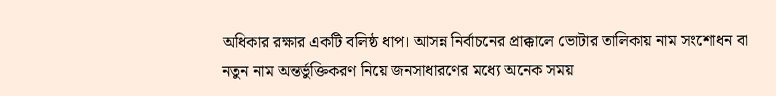অধিকার রক্ষার একটি বলিষ্ঠ ধাপ। আসন্ন নির্বাচনের প্রাক্কালে ভোটার তালিকায় নাম সংশোধন বা নতুন নাম অন্তর্ভুক্তিকরণ নিয়ে জনসাধারণের মধ্যে অনেক সময়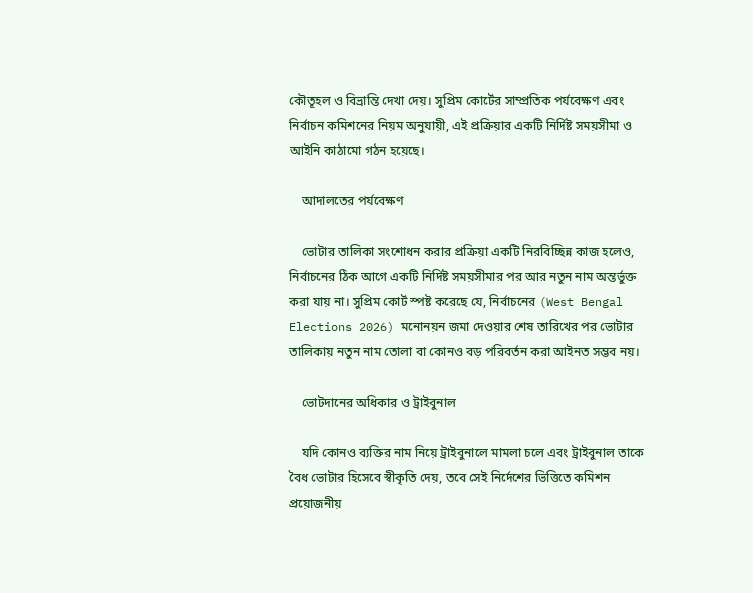কৌতূহল ও বিভ্রান্তি দেখা দেয়। সুপ্রিম কোর্টের সাম্প্রতিক পর্যবেক্ষণ এবং নির্বাচন কমিশনের নিয়ম অনুযায়ী, এই প্রক্রিয়ার একটি নির্দিষ্ট সময়সীমা ও আইনি কাঠামো গঠন হয়েছে।

    আদালতের পর্যবেক্ষণ

    ভোটার তালিকা সংশোধন করার প্রক্রিয়া একটি নিরবিচ্ছিন্ন কাজ হলেও, নির্বাচনের ঠিক আগে একটি নির্দিষ্ট সময়সীমার পর আর নতুন নাম অন্তর্ভুক্ত করা যায় না। সুপ্রিম কোর্ট স্পষ্ট করেছে যে, নির্বাচনের (West Bengal Elections 2026) মনোনয়ন জমা দেওয়ার শেষ তারিখের পর ভোটার তালিকায় নতুন নাম তোলা বা কোনও বড় পরিবর্তন করা আইনত সম্ভব নয়।

    ভোটদানের অধিকার ও ট্রাইবুনাল

    যদি কোনও ব্যক্তির নাম নিয়ে ট্রাইবুনালে মামলা চলে এবং ট্রাইবুনাল তাকে বৈধ ভোটার হিসেবে স্বীকৃতি দেয়, তবে সেই নির্দেশের ভিত্তিতে কমিশন প্রয়োজনীয়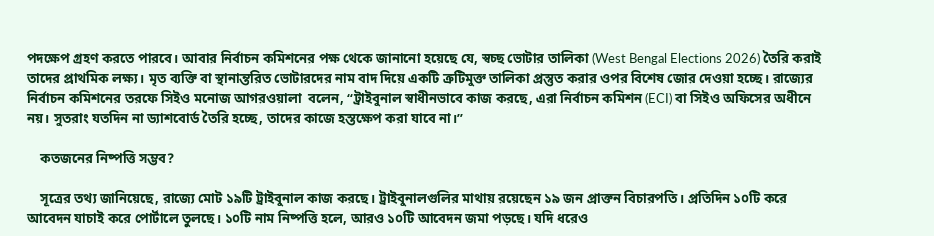পদক্ষেপ গ্রহণ করতে পারবে। আবার নির্বাচন কমিশনের পক্ষ থেকে জানানো হয়েছে যে, স্বচ্ছ ভোটার তালিকা (West Bengal Elections 2026) তৈরি করাই তাদের প্রাথমিক লক্ষ্য। মৃত ব্যক্তি বা স্থানান্তরিত ভোটারদের নাম বাদ দিয়ে একটি ত্রুটিমুক্ত তালিকা প্রস্তুত করার ওপর বিশেষ জোর দেওয়া হচ্ছে। রাজ্যের নির্বাচন কমিশনের তরফে সিইও মনোজ আগরওয়ালা  বলেন, “ট্রাইবুনাল স্বাধীনভাবে কাজ করছে, এরা নির্বাচন কমিশন (ECI) বা সিইও অফিসের অধীনে নয়। সুতরাং যতদিন না ড্যাশবোর্ড তৈরি হচ্ছে, তাদের কাজে হস্তক্ষেপ করা যাবে না।’’

    কতজনের নিষ্পত্তি সম্ভব?

    সূত্রের তথ্য জানিয়েছে, রাজ্যে মোট ১৯টি ট্রাইবুনাল কাজ করছে। ট্রাইবুনালগুলির মাথায় রয়েছেন ১৯ জন প্রাক্তন বিচারপতি। প্রতিদিন ১০টি করে আবেদন যাচাই করে পোর্টালে তুলছে। ১০টি নাম নিষ্পত্তি হলে, আরও ১০টি আবেদন জমা পড়ছে। যদি ধরেও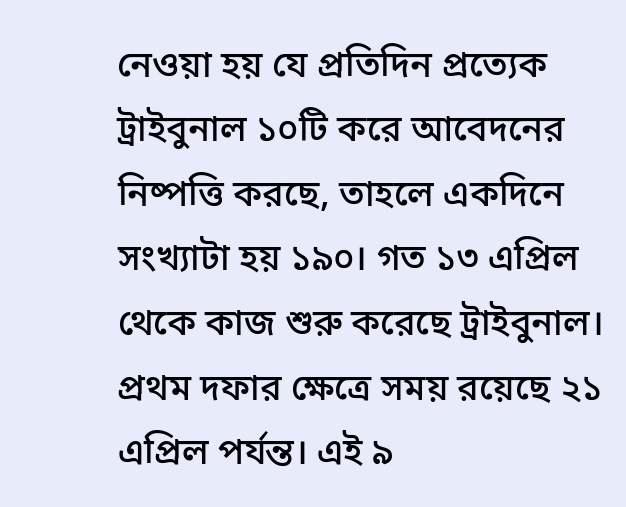নেওয়া হয় যে প্রতিদিন প্রত্যেক ট্রাইবুনাল ১০টি করে আবেদনের নিষ্পত্তি করছে, তাহলে একদিনে সংখ্যাটা হয় ১৯০। গত ১৩ এপ্রিল থেকে কাজ শুরু করেছে ট্রাইবুনাল। প্রথম দফার ক্ষেত্রে সময় রয়েছে ২১ এপ্রিল পর্যন্ত। এই ৯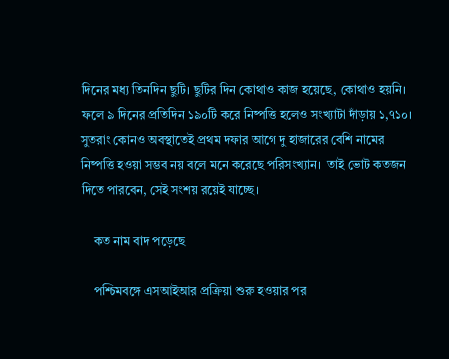দিনের মধ্য তিনদিন ছুটি। ছুটির দিন কোথাও কাজ হয়েছে, কোথাও হয়নি। ফলে ৯ দিনের প্রতিদিন ১৯০টি করে নিষ্পত্তি হলেও সংখ্যাটা দাঁড়ায় ১,৭১০। সুতরাং কোনও অবস্থাতেই প্রথম দফার আগে দু হাজারের বেশি নামের নিষ্পত্তি হওয়া সম্ভব নয় বলে মনে করেছে পরিসংখ্যান।  তাই ভোট কতজন দিতে পারবেন, সেই সংশয় রয়েই যাচ্ছে।

    কত নাম বাদ পড়েছে

    পশ্চিমবঙ্গে এসআইআর প্রক্রিয়া শুরু হওয়ার পর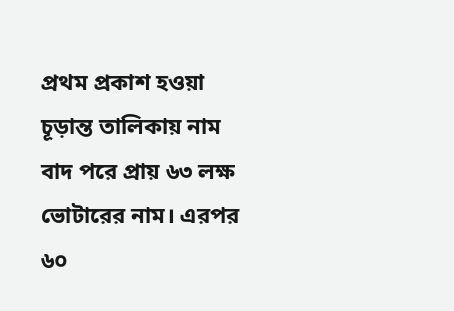প্রথম প্রকাশ হওয়া চূড়ান্ত তালিকায় নাম বাদ পরে প্রায় ৬৩ লক্ষ ভোটারের নাম। এরপর ৬০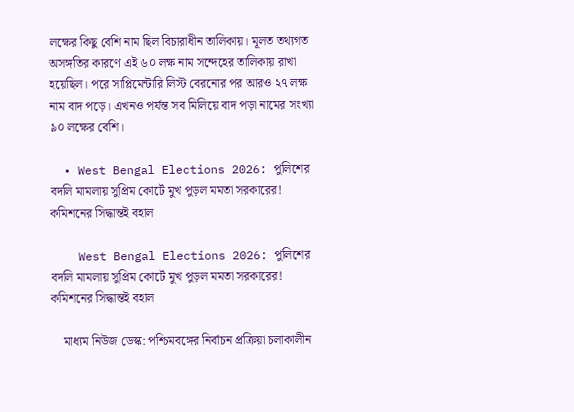লক্ষের কিছু বেশি নাম ছিল বিচারাধীন তালিকায়। মূলত তথ্যগত অসঙ্গতির কারণে এই ৬০ লক্ষ নাম সন্দেহের তালিকায় রাখা হয়েছিল। পরে সাপ্লিমেন্টারি লিস্ট বেরনোর পর আরও ২৭ লক্ষ নাম বাদ পড়ে। এখনও পর্যন্ত সব মিলিয়ে বাদ পড়া নামের সংখ্যা ৯০ লক্ষের বেশি।

  • West Bengal Elections 2026: পুলিশের বদলি মামলায় সুপ্রিম কোর্টে মুখ পুড়ল মমতা সরকারের! কমিশনের সিদ্ধান্তই বহাল

    West Bengal Elections 2026: পুলিশের বদলি মামলায় সুপ্রিম কোর্টে মুখ পুড়ল মমতা সরকারের! কমিশনের সিদ্ধান্তই বহাল

    মাধ্যম নিউজ ডেস্ক: পশ্চিমবঙ্গের নির্বাচন প্রক্রিয়া চলাকালীন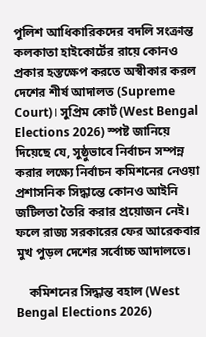পুলিশ আধিকারিকদের বদলি সংক্রান্ত কলকাতা হাইকোর্টের রায়ে কোনও প্রকার হস্তক্ষেপ করতে অস্বীকার করল দেশের শীর্ষ আদালত (Supreme Court)। সুপ্রিম কোর্ট (West Bengal Elections 2026) স্পষ্ট জানিয়ে দিয়েছে যে, সুষ্ঠুভাবে নির্বাচন সম্পন্ন করার লক্ষ্যে নির্বাচন কমিশনের নেওয়া প্রশাসনিক সিদ্ধান্তে কোনও আইনি জটিলতা তৈরি করার প্রয়োজন নেই। ফলে রাজ্য সরকারের ফের আরেকবার মুখ পুড়ল দেশের সর্বোচ্চ আদালতে।

    কমিশনের সিদ্ধান্ত বহাল (West Bengal Elections 2026)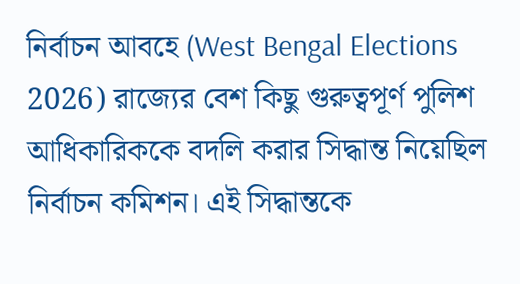নির্বাচন আবহে (West Bengal Elections 2026) রাজ্যের বেশ কিছু গুরুত্বপূর্ণ পুলিশ আধিকারিককে বদলি করার সিদ্ধান্ত নিয়েছিল নির্বাচন কমিশন। এই সিদ্ধান্তকে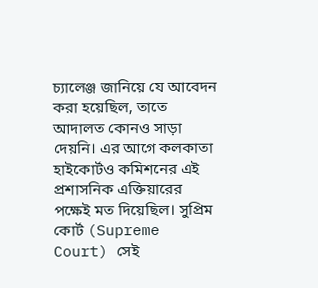চ্যালেঞ্জ জানিয়ে যে আবেদন করা হয়েছিল, তাতে আদালত কোনও সাড়া দেয়নি। এর আগে কলকাতা হাইকোর্টও কমিশনের এই প্রশাসনিক এক্তিয়ারের পক্ষেই মত দিয়েছিল। সুপ্রিম কোর্ট (Supreme Court) সেই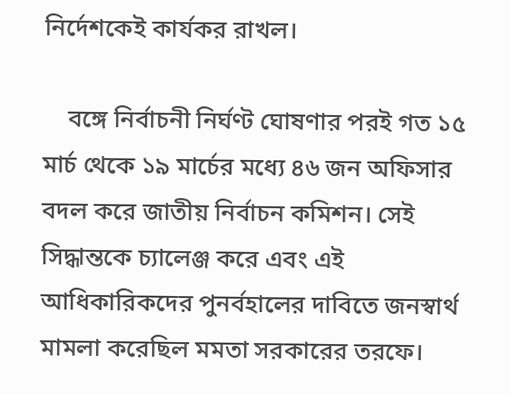নির্দেশকেই কার্যকর রাখল।

    বঙ্গে নির্বাচনী নির্ঘণ্ট ঘোষণার পরই গত ১৫ মার্চ থেকে ১৯ মার্চের মধ্যে ৪৬ জন অফিসার বদল করে জাতীয় নির্বাচন কমিশন। সেই সিদ্ধান্তকে চ্যালেঞ্জ করে এবং এই আধিকারিকদের পুনর্বহালের দাবিতে জনস্বার্থ মামলা করেছিল মমতা সরকারের তরফে।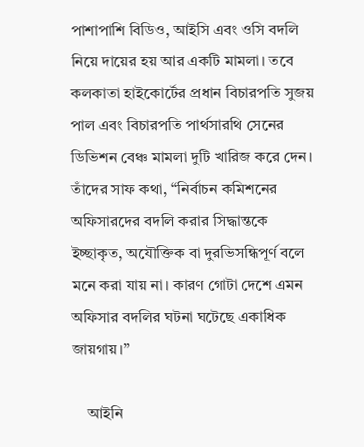পাশাপাশি বিডিও, আইসি এবং ওসি বদলি নিয়ে দায়ের হয় আর একটি মামলা। তবে কলকাতা হাইকোর্টের প্রধান বিচারপতি সুজয় পাল এবং বিচারপতি পার্থসারথি সেনের ডিভিশন বেঞ্চ মামলা দুটি খারিজ করে দেন। তাঁদের সাফ কথা, “নির্বাচন কমিশনের অফিসারদের বদলি করার সিদ্ধান্তকে ইচ্ছাকৃত, অযৌক্তিক বা দুরভিসন্ধিপূর্ণ বলে মনে করা যায় না। কারণ গোটা দেশে এমন অফিসার বদলির ঘটনা ঘটেছে একাধিক জায়গায়।”

    আইনি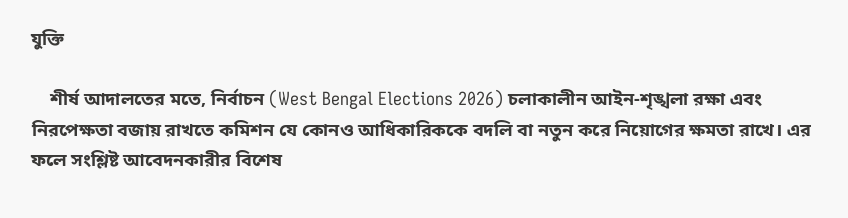যুক্তি

    শীর্ষ আদালতের মতে, নির্বাচন (West Bengal Elections 2026) চলাকালীন আইন-শৃঙ্খলা রক্ষা এবং নিরপেক্ষতা বজায় রাখতে কমিশন যে কোনও আধিকারিককে বদলি বা নতুন করে নিয়োগের ক্ষমতা রাখে। এর ফলে সংশ্লিষ্ট আবেদনকারীর বিশেষ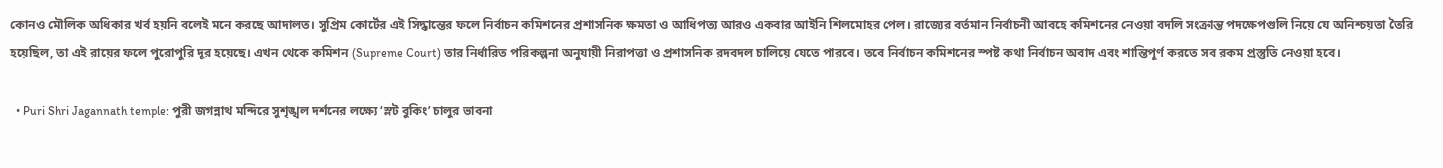কোনও মৌলিক অধিকার খর্ব হয়নি বলেই মনে করছে আদালত। সুপ্রিম কোর্টের এই সিদ্ধান্তের ফলে নির্বাচন কমিশনের প্রশাসনিক ক্ষমতা ও আধিপত্য আরও একবার আইনি শিলমোহর পেল। রাজ্যের বর্তমান নির্বাচনী আবহে কমিশনের নেওয়া বদলি সংক্রান্ত পদক্ষেপগুলি নিয়ে যে অনিশ্চয়তা তৈরি হয়েছিল, তা এই রায়ের ফলে পুরোপুরি দূর হয়েছে। এখন থেকে কমিশন (Supreme Court) তার নির্ধারিত পরিকল্পনা অনুযায়ী নিরাপত্তা ও প্রশাসনিক রদবদল চালিয়ে যেতে পারবে। তবে নির্বাচন কমিশনের স্পষ্ট কথা নির্বাচন অবাদ এবং শান্তিপূর্ণ করতে সব রকম প্রস্তুতি নেওয়া হবে।

  • Puri Shri Jagannath temple: পুরী জগন্নাথ মন্দিরে সুশৃঙ্খল দর্শনের লক্ষ্যে ‘স্লট বুকিং’ চালুর ভাবনা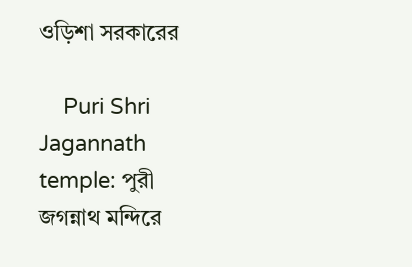ওড়িশা সরকারের

    Puri Shri Jagannath temple: পুরী জগন্নাথ মন্দিরে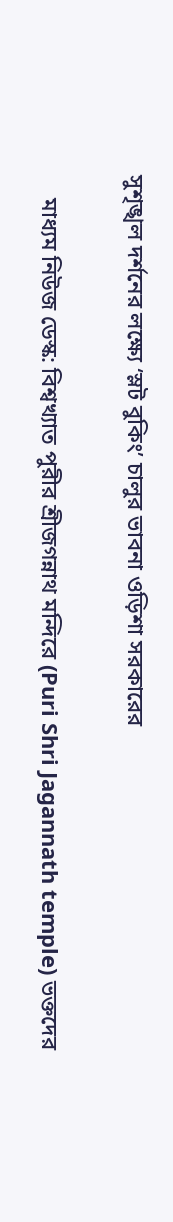সুশৃঙ্খল দর্শনের লক্ষ্যে ‘স্লট বুকিং’ চালুর ভাবনা ওড়িশা সরকারের

    মাধ্যম নিউজ ডেস্ক: বিশ্বখ্যাত পুরীর শ্রীজগন্নাথ মন্দিরে (Puri Shri Jagannath temple) ভক্তদের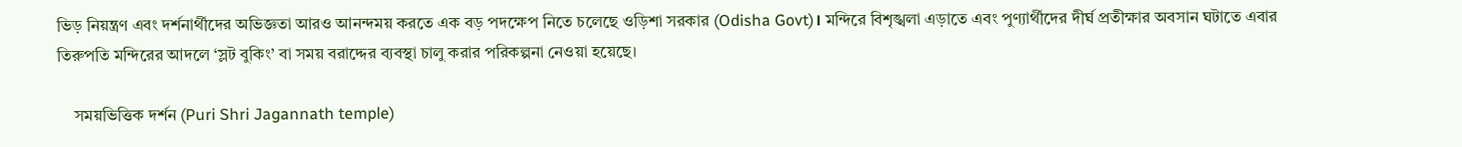ভিড় নিয়ন্ত্রণ এবং দর্শনার্থীদের অভিজ্ঞতা আরও আনন্দময় করতে এক বড় পদক্ষেপ নিতে চলেছে ওড়িশা সরকার (Odisha Govt)। মন্দিরে বিশৃঙ্খলা এড়াতে এবং পুণ্যার্থীদের দীর্ঘ প্রতীক্ষার অবসান ঘটাতে এবার তিরুপতি মন্দিরের আদলে ‘স্লট বুকিং’ বা সময় বরাদ্দের ব্যবস্থা চালু করার পরিকল্পনা নেওয়া হয়েছে।

    সময়ভিত্তিক দর্শন (Puri Shri Jagannath temple)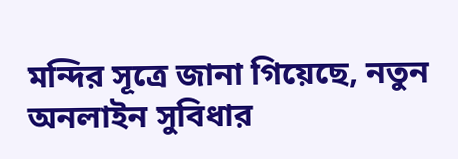মন্দির সূত্রে জানা গিয়েছে, নতুন অনলাইন সুবিধার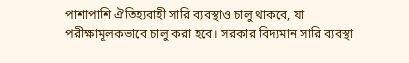পাশাপাশি ঐতিহ্যবাহী সারি ব্যবস্থাও চালু থাকবে, যা পরীক্ষামূলকভাবে চালু করা হবে। সরকার বিদ্যমান সারি ব্যবস্থা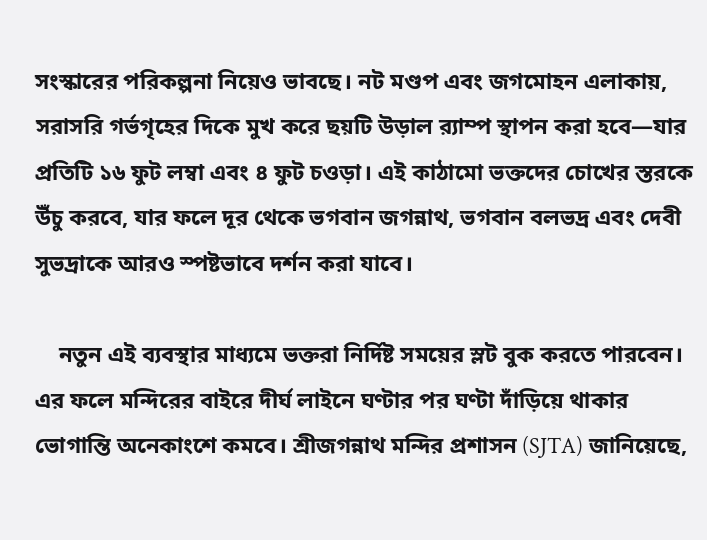সংস্কারের পরিকল্পনা নিয়েও ভাবছে। নট মণ্ডপ এবং জগমোহন এলাকায়, সরাসরি গর্ভগৃহের দিকে মুখ করে ছয়টি উড়াল র‍্যাম্প স্থাপন করা হবে—যার প্রতিটি ১৬ ফুট লম্বা এবং ৪ ফুট চওড়া। এই কাঠামো ভক্তদের চোখের স্তরকে উঁচু করবে, যার ফলে দূর থেকে ভগবান জগন্নাথ, ভগবান বলভদ্র এবং দেবী সুভদ্রাকে আরও স্পষ্টভাবে দর্শন করা যাবে।

    নতুন এই ব্যবস্থার মাধ্যমে ভক্তরা নির্দিষ্ট সময়ের স্লট বুক করতে পারবেন। এর ফলে মন্দিরের বাইরে দীর্ঘ লাইনে ঘণ্টার পর ঘণ্টা দাঁড়িয়ে থাকার ভোগান্তি অনেকাংশে কমবে। শ্রীজগন্নাথ মন্দির প্রশাসন (SJTA) জানিয়েছে,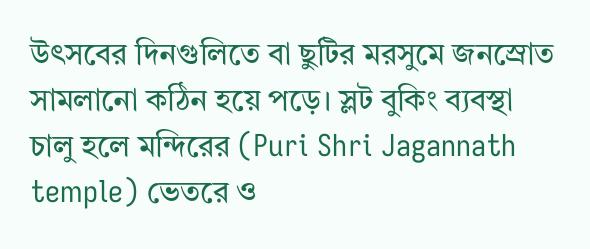উৎসবের দিনগুলিতে বা ছুটির মরসুমে জনস্রোত সামলানো কঠিন হয়ে পড়ে। স্লট বুকিং ব্যবস্থা চালু হলে মন্দিরের (Puri Shri Jagannath temple) ভেতরে ও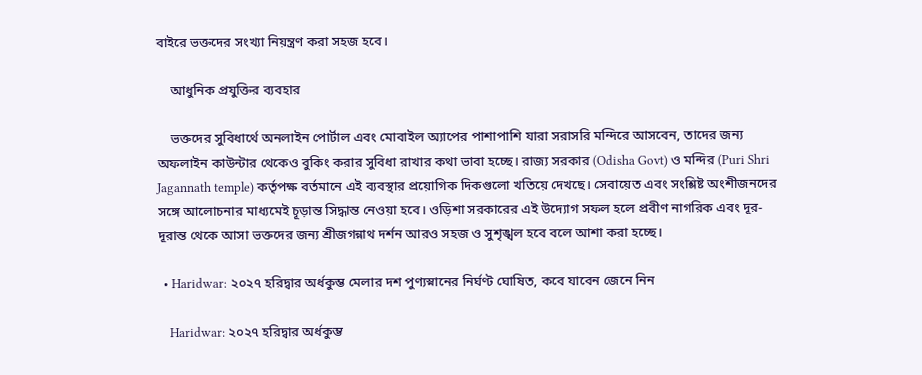বাইরে ভক্তদের সংখ্যা নিয়ন্ত্রণ করা সহজ হবে।

    আধুনিক প্রযুক্তির ব্যবহার

    ভক্তদের সুবিধার্থে অনলাইন পোর্টাল এবং মোবাইল অ্যাপের পাশাপাশি যারা সরাসরি মন্দিরে আসবেন, তাদের জন্য অফলাইন কাউন্টার থেকেও বুকিং করার সুবিধা রাখার কথা ভাবা হচ্ছে। রাজ্য সরকার (Odisha Govt) ও মন্দির (Puri Shri Jagannath temple) কর্তৃপক্ষ বর্তমানে এই ব্যবস্থার প্রয়োগিক দিকগুলো খতিয়ে দেখছে। সেবায়েত এবং সংশ্লিষ্ট অংশীজনদের সঙ্গে আলোচনার মাধ্যমেই চূড়ান্ত সিদ্ধান্ত নেওয়া হবে। ওড়িশা সরকারের এই উদ্যোগ সফল হলে প্রবীণ নাগরিক এবং দূর-দূরান্ত থেকে আসা ভক্তদের জন্য শ্রীজগন্নাথ দর্শন আরও সহজ ও সুশৃঙ্খল হবে বলে আশা করা হচ্ছে।

  • Haridwar: ২০২৭ হরিদ্বার অর্ধকুম্ভ মেলার দশ পুণ্যস্নানের নির্ঘণ্ট ঘোষিত, কবে যাবেন জেনে নিন

    Haridwar: ২০২৭ হরিদ্বার অর্ধকুম্ভ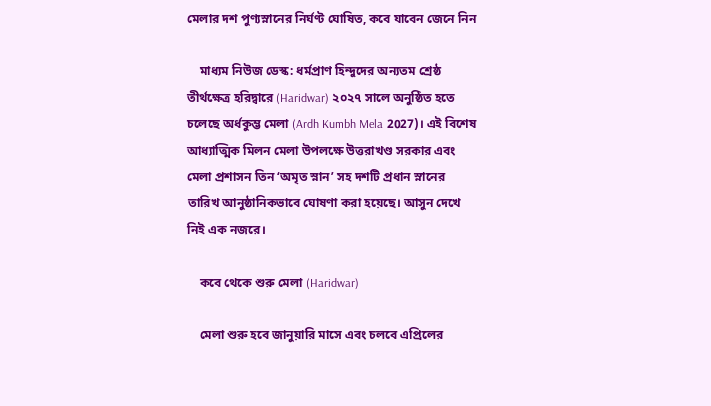মেলার দশ পুণ্যস্নানের নির্ঘণ্ট ঘোষিত, কবে যাবেন জেনে নিন

    মাধ্যম নিউজ ডেস্ক: ধর্মপ্রাণ হিন্দুদের অন্যতম শ্রেষ্ঠ তীর্থক্ষেত্র হরিদ্বারে (Haridwar) ২০২৭ সালে অনুষ্ঠিত হতে চলেছে অর্ধকুম্ভ মেলা (Ardh Kumbh Mela 2027)। এই বিশেষ আধ্যাত্মিক মিলন মেলা উপলক্ষে উত্তরাখণ্ড সরকার এবং মেলা প্রশাসন তিন ‘অমৃত স্নান’ সহ দশটি প্রধান স্নানের তারিখ আনুষ্ঠানিকভাবে ঘোষণা করা হয়েছে। আসুন দেখে নিই এক নজরে।

    কবে থেকে শুরু মেলা (Haridwar)

    মেলা শুরু হবে জানুয়ারি মাসে এবং চলবে এপ্রিলের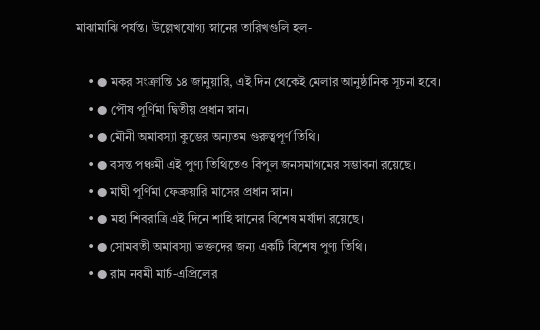মাঝামাঝি পর্যন্ত। উল্লেখযোগ্য স্নানের তারিখগুলি হল-

    • ● মকর সংক্রান্তি ১৪ জানুয়ারি, এই দিন থেকেই মেলার আনুষ্ঠানিক সূচনা হবে।
    • ● পৌষ পূর্ণিমা দ্বিতীয় প্রধান স্নান।
    • ● মৌনী অমাবস্যা কুম্ভের অন্যতম গুরুত্বপূর্ণ তিথি।
    • ● বসন্ত পঞ্চমী এই পুণ্য তিথিতেও বিপুল জনসমাগমের সম্ভাবনা রয়েছে।
    • ● মাঘী পূর্ণিমা ফেব্রুয়ারি মাসের প্রধান স্নান।
    • ● মহা শিবরাত্রি এই দিনে শাহি স্নানের বিশেষ মর্যাদা রয়েছে।
    • ● সোমবতী অমাবস্যা ভক্তদের জন্য একটি বিশেষ পুণ্য তিথি।
    • ● রাম নবমী মার্চ-এপ্রিলের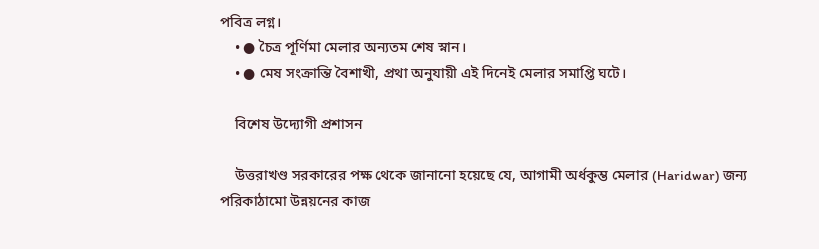পবিত্র লগ্ন।
    • ● চৈত্র পূর্ণিমা মেলার অন্যতম শেষ স্নান।
    • ● মেষ সংক্রান্তি বৈশাখী, প্রথা অনুযায়ী এই দিনেই মেলার সমাপ্তি ঘটে।

    বিশেষ উদ্যোগী প্রশাসন

    উত্তরাখণ্ড সরকারের পক্ষ থেকে জানানো হয়েছে যে, আগামী অর্ধকুম্ভ মেলার (Haridwar) জন্য পরিকাঠামো উন্নয়নের কাজ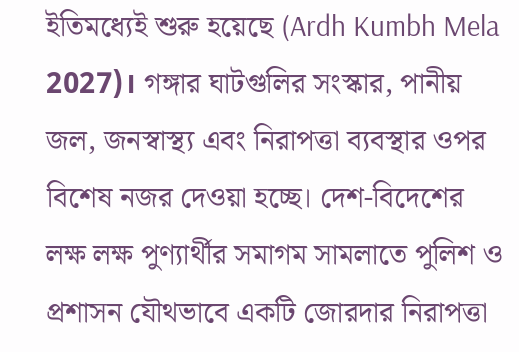ইতিমধ্যেই শুরু হয়েছে (Ardh Kumbh Mela 2027)। গঙ্গার ঘাটগুলির সংস্কার, পানীয় জল, জনস্বাস্থ্য এবং নিরাপত্তা ব্যবস্থার ওপর বিশেষ নজর দেওয়া হচ্ছে। দেশ-বিদেশের লক্ষ লক্ষ পুণ্যার্থীর সমাগম সামলাতে পুলিশ ও প্রশাসন যৌথভাবে একটি জোরদার নিরাপত্তা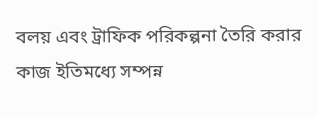বলয় এবং ট্রাফিক পরিকল্পনা তৈরি করার কাজ ইতিমধ্যে সম্পন্ন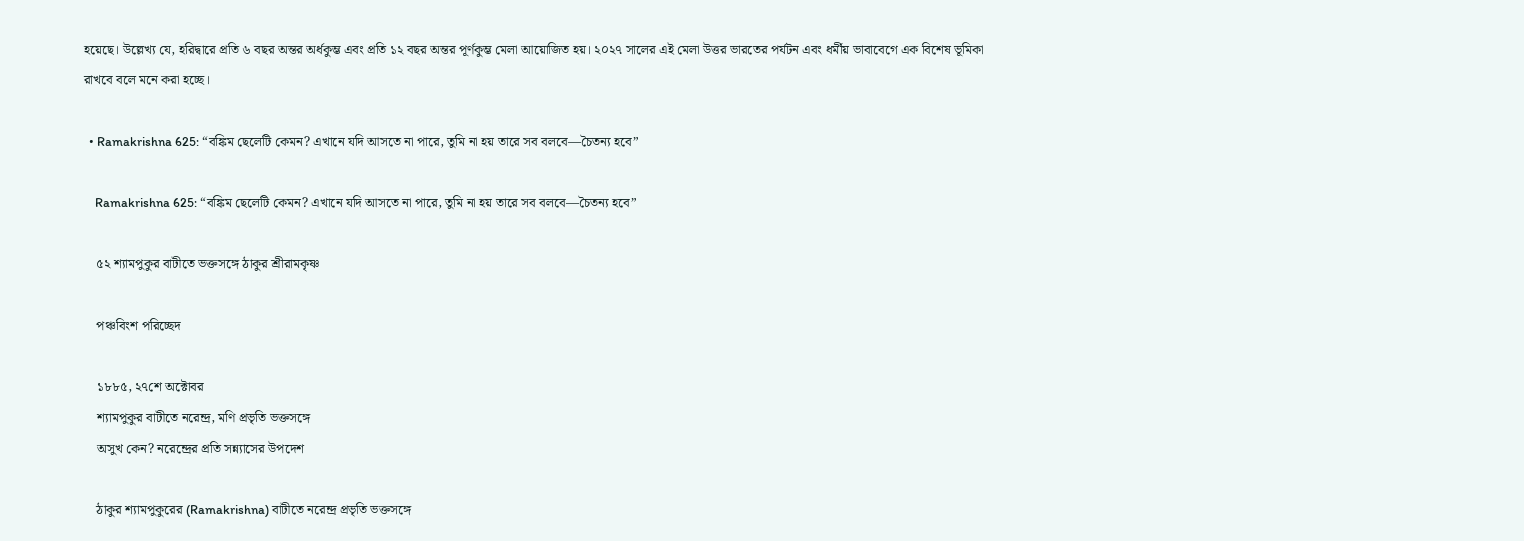হয়েছে। উল্লেখ্য যে, হরিদ্বারে প্রতি ৬ বছর অন্তর অর্ধকুম্ভ এবং প্রতি ১২ বছর অন্তর পূর্ণকুম্ভ মেলা আয়োজিত হয়। ২০২৭ সালের এই মেলা উত্তর ভারতের পর্যটন এবং ধর্মীয় ভাবাবেগে এক বিশেষ ভূমিকা রাখবে বলে মনে করা হচ্ছে।

  • Ramakrishna 625: “বঙ্কিম ছেলেটি কেমন? এখানে যদি আসতে না পারে, তুমি না হয় তারে সব বলবে—চৈতন্য হবে”

    Ramakrishna 625: “বঙ্কিম ছেলেটি কেমন? এখানে যদি আসতে না পারে, তুমি না হয় তারে সব বলবে—চৈতন্য হবে”

    ৫২ শ্যামপুকুর বাটীতে ভক্তসঙ্গে ঠাকুর শ্রীরামকৃষ্ণ

    পঞ্চবিংশ পরিচ্ছেদ

    ১৮৮৫, ২৭শে অক্টোবর
    শ্যামপুকুর বাটীতে নরেন্দ্র, মণি প্রভৃতি ভক্তসঙ্গে
    অসুখ কেন? নরেন্দ্রের প্রতি সন্ন্যাসের উপদেশ

    ঠাকুর শ্যামপুকুরের (Ramakrishna) বাটীতে নরেন্দ্র প্রভৃতি ভক্তসঙ্গে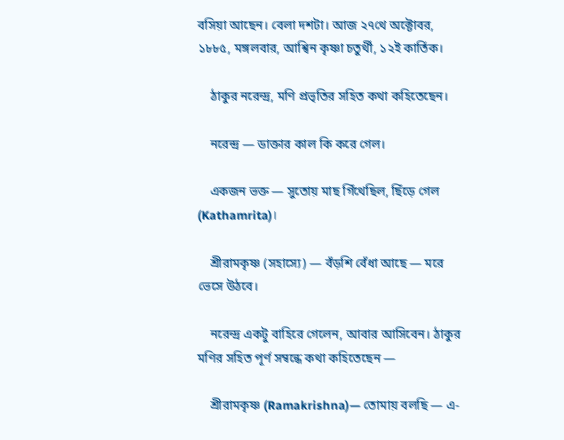বসিয়া আছেন। বেলা দশটা। আজ ২৭থে অক্টোবর, ১৮৮৫, মঙ্গলবার, আশ্বিন কৃষ্ণা চতুর্থী, ১২ই কার্তিক।

    ঠাকুর নরেন্দ্র, মণি প্রভৃতির সহিত কথা কহিতেছেন।

    নরেন্দ্র — ডাক্তার কাল কি করে গেল।

    একজন ভক্ত — সুতোয় মাছ গিঁথেছিল, ছিঁড়ে গেল (Kathamrita)।

    শ্রীরামকৃষ্ণ (সহাস্যে) — বঁড়শি বেঁধা আছে — মরে ভেসে উঠবে।

    নরেন্দ্র একটু বাহিরে গেলেন, আবার আসিবেন। ঠাকুর মণির সহিত পূর্ণ সম্বন্ধে কথা কহিতেছেন —

    শ্রীরামকৃষ্ণ (Ramakrishna)— তোমায় বলছি — এ-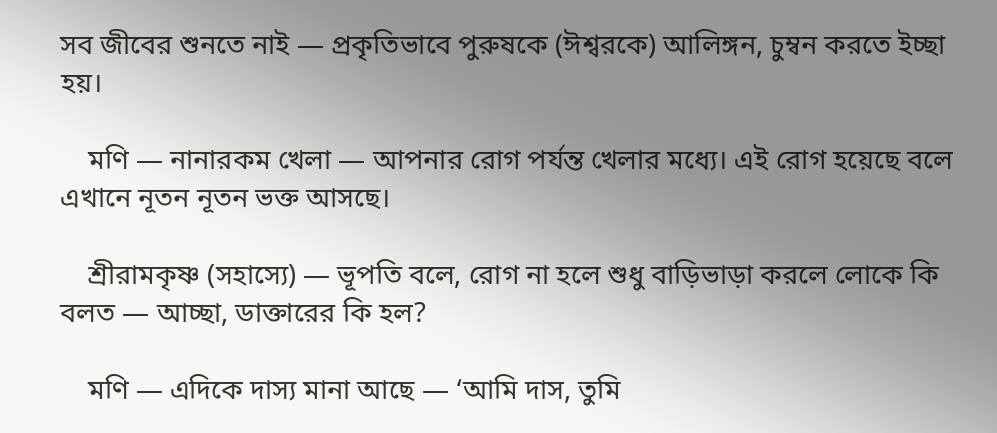সব জীবের শুনতে নাই — প্রকৃতিভাবে পুরুষকে (ঈশ্বরকে) আলিঙ্গন, চুম্বন করতে ইচ্ছা হয়।

    মণি — নানারকম খেলা — আপনার রোগ পর্যন্ত খেলার মধ্যে। এই রোগ হয়েছে বলে এখানে নূতন নূতন ভক্ত আসছে।

    শ্রীরামকৃষ্ণ (সহাস্যে) — ভূপতি বলে, রোগ না হলে শুধু বাড়িভাড়া করলে লোকে কি বলত — আচ্ছা, ডাক্তারের কি হল?

    মণি — এদিকে দাস্য মানা আছে — ‘আমি দাস, তুমি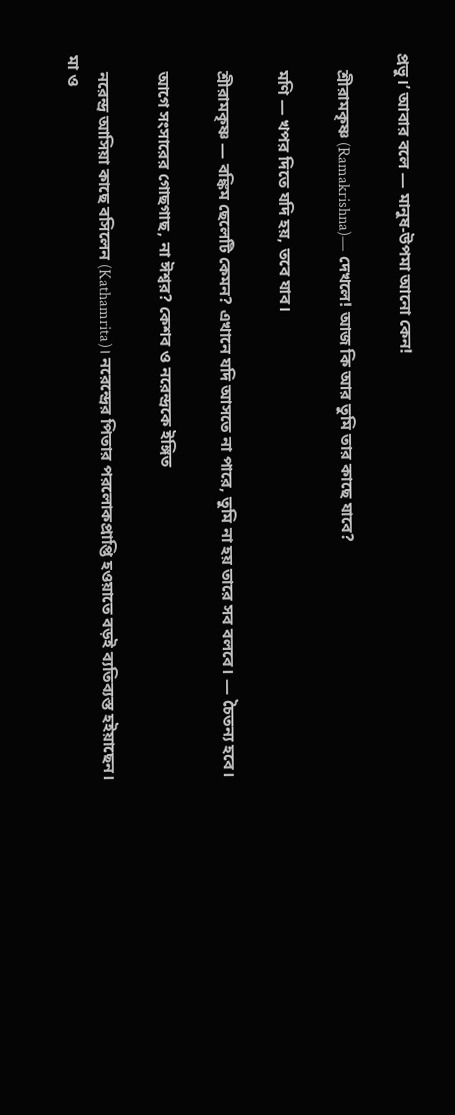প্রভু।’ আবার বলে — মানুষ-উপমা আনো কেন!

    শ্রীরামকৃষ্ণ (Ramakrishna)— দেখলে! আজ কি আর তুমি তার কাছে যাবে?

    মণি — খপর দিতে যদি হয়, তবে যাব।

    শ্রীরামকৃষ্ণ — বঙ্কিম ছেলেটি কেমন? এখানে যদি আসতে না পারে, তুমি না হয় তারে সব বলবে। — চৈতন্য হবে।

    আগে সংসারের গোছগাছ, না ঈশ্বর? কেশব ও নরেন্দ্রকে ইঙ্গিত

    নরেন্দ্র আসিয়া কাছে বসিলেন (Kathamrita)। নরেন্দ্রের পিতার পরলোকপ্রাপ্তি হওয়াতে বড়ই ব্যতিব্যস্ত হইয়াছেন। মা ও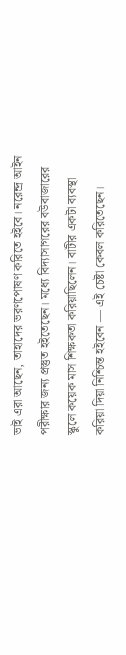ভাই এরা আছেন, তাহাদের ভরণপোষণ করিতে হইবে। নরেন্দ্র আইন পরীক্ষার জন্য প্রস্তুত হইতেছেন। মধ্যে বিদ্যাসাগরের বউবাজারের স্কুলে কয়েক মাস শিক্ষকতা করিয়াছিলেন। বাটীর একটা ব্যবস্থা করিয়া দিয়া নিশ্চিন্ত হইবেন — এই চেষ্টা কেবল করিতেছেন।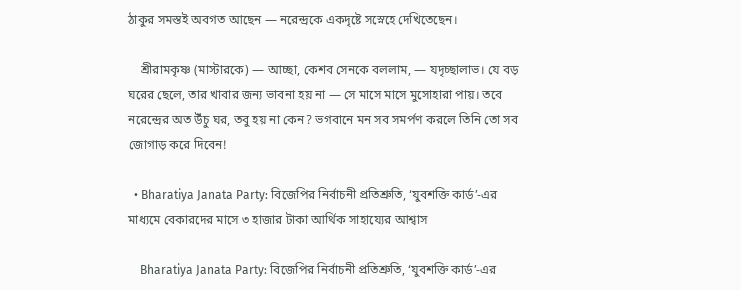ঠাকুর সমস্তই অবগত আছেন — নরেন্দ্রকে একদৃষ্টে সস্নেহে দেখিতেছেন।

    শ্রীরামকৃষ্ণ (মাস্টারকে) — আচ্ছা, কেশব সেনকে বললাম, — যদৃচ্ছালাভ। যে বড় ঘরের ছেলে, তার খাবার জন্য ভাবনা হয় না — সে মাসে মাসে মুসোহারা পায়। তবে নরেন্দ্রের অত উঁচু ঘর, তবু হয় না কেন? ভগবানে মন সব সমর্পণ করলে তিনি তো সব জোগাড় করে দিবেন!

  • Bharatiya Janata Party: বিজেপির নির্বাচনী প্রতিশ্রুতি, ‘যুবশক্তি কার্ড’-এর মাধ্যমে বেকারদের মাসে ৩ হাজার টাকা আর্থিক সাহায্যের আশ্বাস

    Bharatiya Janata Party: বিজেপির নির্বাচনী প্রতিশ্রুতি, ‘যুবশক্তি কার্ড’-এর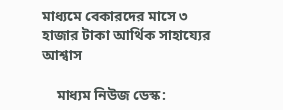মাধ্যমে বেকারদের মাসে ৩ হাজার টাকা আর্থিক সাহায্যের আশ্বাস

    মাধ্যম নিউজ ডেস্ক: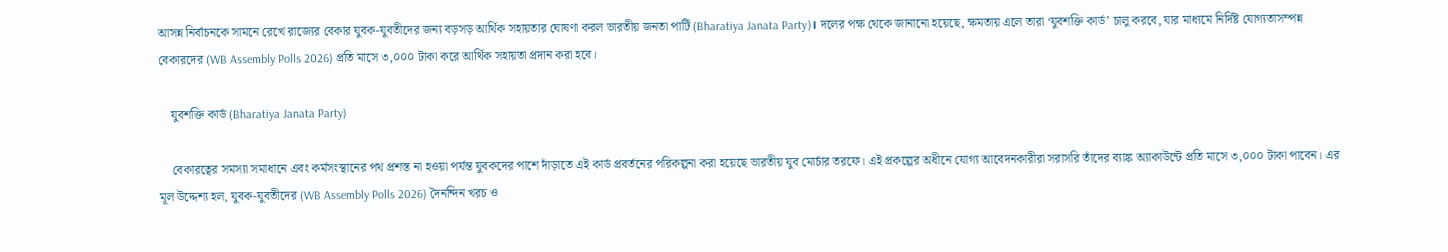আসন্ন নির্বাচনকে সামনে রেখে রাজ্যের বেকার যুবক-যুবতীদের জন্য বড়সড় আর্থিক সহায়তার ঘোষণা করল ভারতীয় জনতা পার্টি (Bharatiya Janata Party)। দলের পক্ষ থেকে জানানো হয়েছে, ক্ষমতায় এলে তারা ‘যুবশক্তি কার্ড’ চালু করবে, যার মাধ্যমে নির্দিষ্ট যোগ্যতাসম্পন্ন বেকারদের (WB Assembly Polls 2026) প্রতি মাসে ৩,০০০ টাকা করে আর্থিক সহায়তা প্রদান করা হবে।

    যুবশক্তি কার্ড (Bharatiya Janata Party)

    বেকারত্বের সমস্যা সমাধানে এবং কর্মসংস্থানের পথ প্রশস্ত না হওয়া পর্যন্ত যুবকদের পাশে দাঁড়াতে এই কার্ড প্রবর্তনের পরিকল্পনা করা হয়েছে ভারতীয় যুব মোর্চার তরফে। এই প্রকল্পের অধীনে যোগ্য আবেদনকারীরা সরাসরি তাঁদের ব্যাঙ্ক অ্যাকাউন্টে প্রতি মাসে ৩,০০০ টাকা পাবেন। এর মূল উদ্দেশ্য হল, যুবক-যুবতীদের (WB Assembly Polls 2026) দৈনন্দিন খরচ ও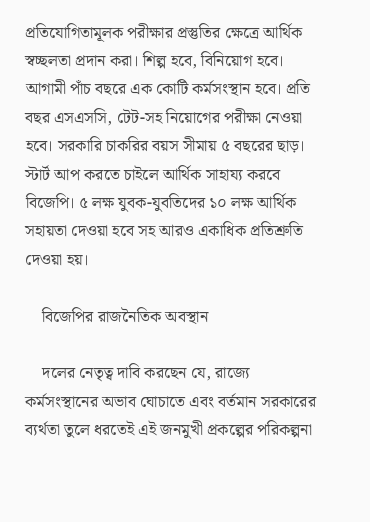প্রতিযোগিতামূলক পরীক্ষার প্রস্তুতির ক্ষেত্রে আর্থিক স্বচ্ছলতা প্রদান করা। শিল্প হবে, বিনিয়োগ হবে। আগামী পাঁচ বছরে এক কোটি কর্মসংস্থান হবে। প্রতি বছর এসএসসি, টেট-সহ নিয়োগের পরীক্ষা নেওয়া হবে। সরকারি চাকরির বয়স সীমায় ৫ বছরের ছাড়। স্টার্ট আপ করতে চাইলে আর্থিক সাহায্য করবে বিজেপি। ৫ লক্ষ যুবক-যুবতিদের ১০ লক্ষ আর্থিক সহায়তা দেওয়া হবে সহ আরও একাধিক প্রতিশ্রুতি দেওয়া হয়।

    বিজেপির রাজনৈতিক অবস্থান

    দলের নেতৃত্ব দাবি করছেন যে, রাজ্যে কর্মসংস্থানের অভাব ঘোচাতে এবং বর্তমান সরকারের ব্যর্থতা তুলে ধরতেই এই জনমুখী প্রকল্পের পরিকল্পনা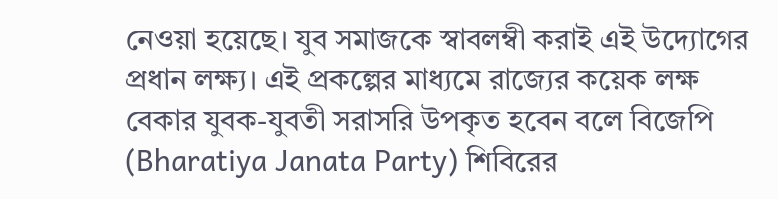নেওয়া হয়েছে। যুব সমাজকে স্বাবলম্বী করাই এই উদ্যোগের প্রধান লক্ষ্য। এই প্রকল্পের মাধ্যমে রাজ্যের কয়েক লক্ষ বেকার যুবক-যুবতী সরাসরি উপকৃত হবেন বলে বিজেপি (Bharatiya Janata Party) শিবিরের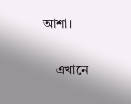আশা।

    এখানে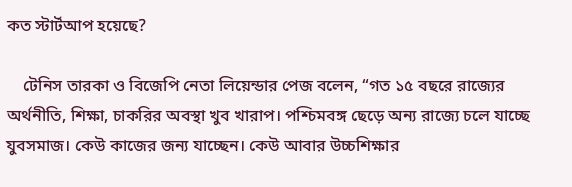কত স্টার্টআপ হয়েছে?

    টেনিস তারকা ও বিজেপি নেতা লিয়েন্ডার পেজ বলেন, “গত ১৫ বছরে রাজ্যের অর্থনীতি, শিক্ষা, চাকরির অবস্থা খুব খারাপ। পশ্চিমবঙ্গ ছেড়ে অন্য রাজ্যে চলে যাচ্ছে যুবসমাজ। কেউ কাজের জন্য যাচ্ছেন। কেউ আবার উচ্চশিক্ষার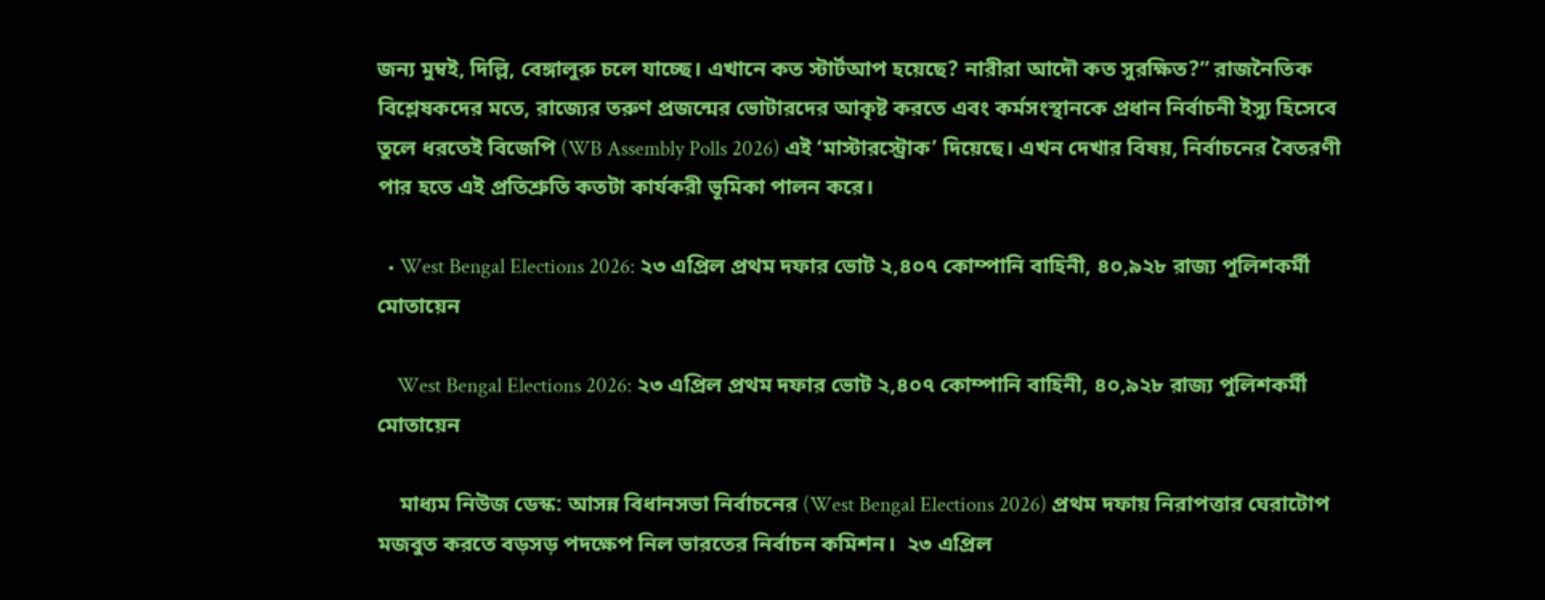জন্য মুম্বই, দিল্লি, বেঙ্গালুরু চলে যাচ্ছে। এখানে কত স্টার্টআপ হয়েছে? নারীরা আদৌ কত সুরক্ষিত?” রাজনৈতিক বিশ্লেষকদের মতে, রাজ্যের তরুণ প্রজন্মের ভোটারদের আকৃষ্ট করতে এবং কর্মসংস্থানকে প্রধান নির্বাচনী ইস্যু হিসেবে তুলে ধরতেই বিজেপি (WB Assembly Polls 2026) এই ‘মাস্টারস্ট্রোক’ দিয়েছে। এখন দেখার বিষয়, নির্বাচনের বৈতরণী পার হতে এই প্রতিশ্রুতি কতটা কার্যকরী ভূমিকা পালন করে।

  • West Bengal Elections 2026: ২৩ এপ্রিল প্রথম দফার ভোট ২,৪০৭ কোম্পানি বাহিনী, ৪০,৯২৮ রাজ্য পুলিশকর্মী মোতায়েন

    West Bengal Elections 2026: ২৩ এপ্রিল প্রথম দফার ভোট ২,৪০৭ কোম্পানি বাহিনী, ৪০,৯২৮ রাজ্য পুলিশকর্মী মোতায়েন

    মাধ্যম নিউজ ডেস্ক: আসন্ন বিধানসভা নির্বাচনের (West Bengal Elections 2026) প্রথম দফায় নিরাপত্তার ঘেরাটোপ মজবুত করতে বড়সড় পদক্ষেপ নিল ভারতের নির্বাচন কমিশন।  ২৩ এপ্রিল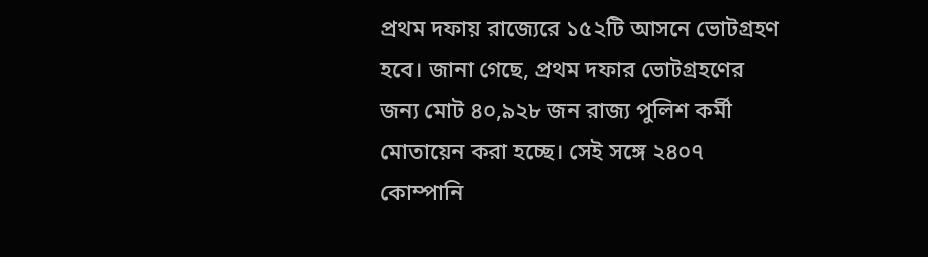প্রথম দফায় রাজ্যেরে ১৫২টি আসনে ভোটগ্রহণ হবে। জানা গেছে, প্রথম দফার ভোটগ্রহণের জন্য মোট ৪০,৯২৮ জন রাজ্য পুলিশ কর্মী মোতায়েন করা হচ্ছে। সেই সঙ্গে ২৪০৭ কোম্পানি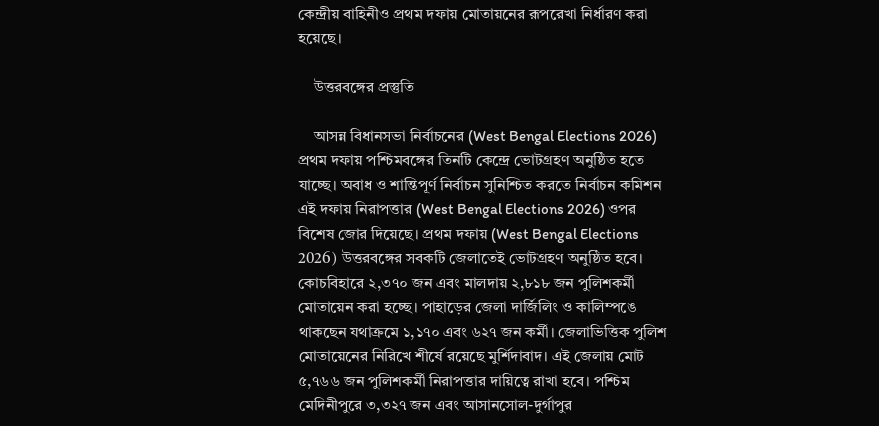কেন্দ্রীয় বাহিনীও প্রথম দফায় মোতায়নের রূপরেখা নির্ধারণ করা হয়েছে।

    উত্তরবঙ্গের প্রস্তুতি

    আসন্ন বিধানসভা নির্বাচনের (West Bengal Elections 2026) প্রথম দফায় পশ্চিমবঙ্গের তিনটি কেন্দ্রে ভোটগ্রহণ অনুষ্ঠিত হতে যাচ্ছে। অবাধ ও শান্তিপূর্ণ নির্বাচন সুনিশ্চিত করতে নির্বাচন কমিশন এই দফায় নিরাপত্তার (West Bengal Elections 2026) ওপর বিশেষ জোর দিয়েছে। প্রথম দফায় (West Bengal Elections 2026) উত্তরবঙ্গের সবকটি জেলাতেই ভোটগ্রহণ অনুষ্ঠিত হবে। কোচবিহারে ২,৩৭০ জন এবং মালদায় ২,৮১৮ জন পুলিশকর্মী মোতায়েন করা হচ্ছে। পাহাড়ের জেলা দার্জিলিং ও কালিম্পঙে থাকছেন যথাক্রমে ১,১৭০ এবং ৬২৭ জন কর্মী। জেলাভিত্তিক পুলিশ মোতায়েনের নিরিখে শীর্ষে রয়েছে মুর্শিদাবাদ। এই জেলায় মোট ৫,৭৬৬ জন পুলিশকর্মী নিরাপত্তার দায়িত্বে রাখা হবে। পশ্চিম মেদিনীপুরে ৩,৩২৭ জন এবং আসানসোল-দুর্গাপুর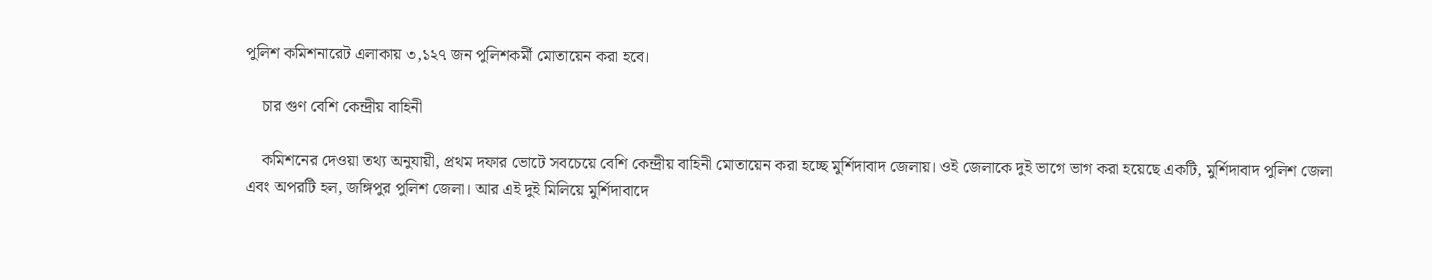পুলিশ কমিশনারেট এলাকায় ৩,১২৭ জন পুলিশকর্মী মোতায়েন করা হবে।

    চার গুণ বেশি কেন্দ্রীয় বাহিনী

    কমিশনের দেওয়া তথ্য অনুযায়ী, প্রথম দফার ভোটে সবচেয়ে বেশি কেন্দ্রীয় বাহিনী মোতায়েন করা হচ্ছে মুর্শিদাবাদ জেলায়। ওই জেলাকে দুই ভাগে ভাগ করা হয়েছে একটি, মুর্শিদাবাদ পুলিশ জেলা এবং অপরটি হল, জঙ্গিপুর পুলিশ জেলা। আর এই দুই মিলিয়ে মুর্শিদাবাদে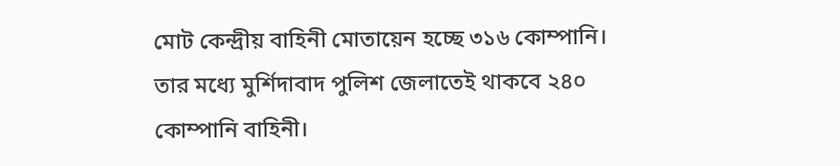মোট কেন্দ্রীয় বাহিনী মোতায়েন হচ্ছে ৩১৬ কোম্পানি। তার মধ্যে মুর্শিদাবাদ পুলিশ জেলাতেই থাকবে ২৪০ কোম্পানি বাহিনী।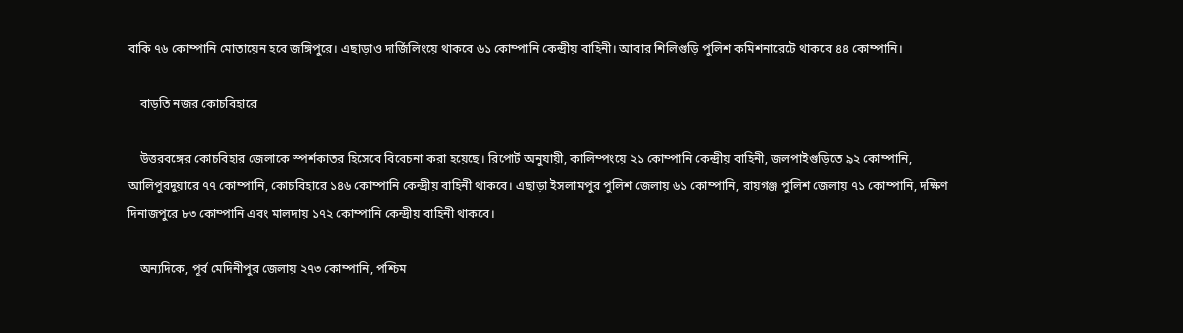বাকি ৭৬ কোম্পানি মোতায়েন হবে জঙ্গিপুরে। এছাড়াও দার্জিলিংয়ে থাকবে ৬১ কোম্পানি কেন্দ্রীয় বাহিনী। আবার শিলিগুড়ি পুলিশ কমিশনারেটে থাকবে ৪৪ কোম্পানি।

    বাড়তি নজর কোচবিহারে

    উত্তরবঙ্গের কোচবিহার জেলাকে স্পর্শকাতর হিসেবে বিবেচনা করা হয়েছে। রিপোর্ট অনুযায়ী, কালিম্পংয়ে ২১ কোম্পানি কেন্দ্রীয় বাহিনী, জলপাইগুড়িতে ৯২ কোম্পানি, আলিপুরদুয়ারে ৭৭ কোম্পানি, কোচবিহারে ১৪৬ কোম্পানি কেন্দ্রীয় বাহিনী থাকবে। এছাড়া ইসলামপুর পুলিশ জেলায় ৬১ কোম্পানি, রায়গঞ্জ পুলিশ জেলায় ৭১ কোম্পানি, দক্ষিণ দিনাজপুরে ৮৩ কোম্পানি এবং মালদায় ১৭২ কোম্পানি কেন্দ্রীয় বাহিনী থাকবে।

    অন্যদিকে, পূর্ব মেদিনীপুর জেলায় ২৭৩ কোম্পানি, পশ্চিম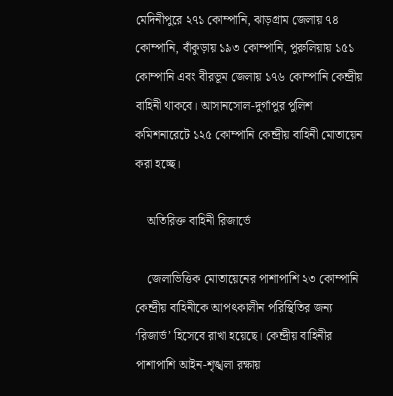মেদিনীপুরে ২৭১ কোম্পানি, ঝাড়গ্রাম জেলায় ৭৪ কোম্পানি, বাঁকুড়ায় ১৯৩ কোম্পানি, পুরুলিয়ায় ১৫১ কোম্পানি এবং বীরভূম জেলায় ১৭৬ কোম্পানি কেন্দ্রীয় বাহিনী থাকবে। আসানসোল-দুর্গাপুর পুলিশ কমিশনারেটে ১২৫ কোম্পানি কেন্দ্রীয় বাহিনী মোতায়েন করা হচ্ছে।

    অতিরিক্ত বাহিনী রিজার্ভে

    জেলাভিত্তিক মোতায়েনের পাশাপাশি ২৩ কোম্পানি কেন্দ্রীয় বাহিনীকে আপৎকালীন পরিস্থিতির জন্য ‘রিজার্ভ’ হিসেবে রাখা হয়েছে। কেন্দ্রীয় বাহিনীর পাশাপাশি আইন-শৃঙ্খলা রক্ষায়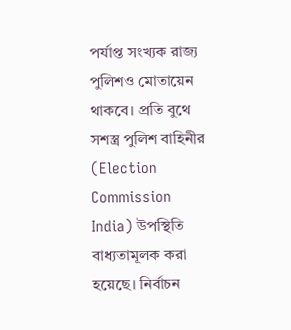পর্যাপ্ত সংখ্যক রাজ্য পুলিশও মোতায়েন থাকবে। প্রতি বুথে সশস্ত্র পুলিশ বাহিনীর (Election Commission India) উপস্থিতি বাধ্যতামূলক করা হয়েছে। নির্বাচন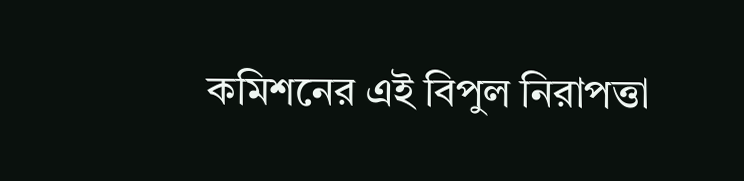কমিশনের এই বিপুল নিরাপত্তা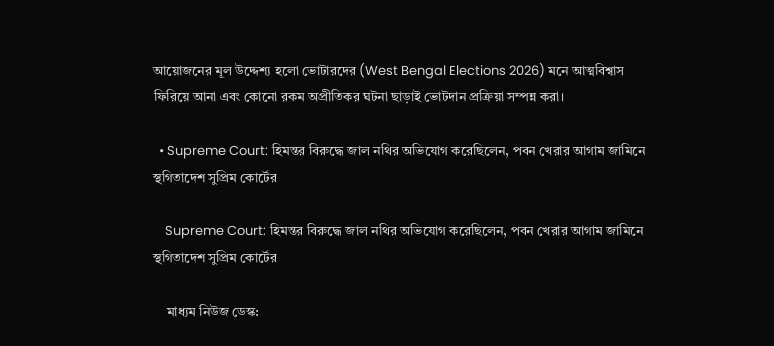আয়োজনের মূল উদ্দেশ্য হলো ভোটারদের (West Bengal Elections 2026) মনে আত্মবিশ্বাস ফিরিয়ে আনা এবং কোনো রকম অপ্রীতিকর ঘটনা ছাড়াই ভোটদান প্রক্রিয়া সম্পন্ন করা।

  • Supreme Court: হিমন্তর বিরুদ্ধে জাল নথির অভিযোগ করেছিলেন, পবন খেরার আগাম জামিনে স্থগিতাদেশ সুপ্রিম কোর্টের

    Supreme Court: হিমন্তর বিরুদ্ধে জাল নথির অভিযোগ করেছিলেন, পবন খেরার আগাম জামিনে স্থগিতাদেশ সুপ্রিম কোর্টের

    মাধ্যম নিউজ ডেস্ক: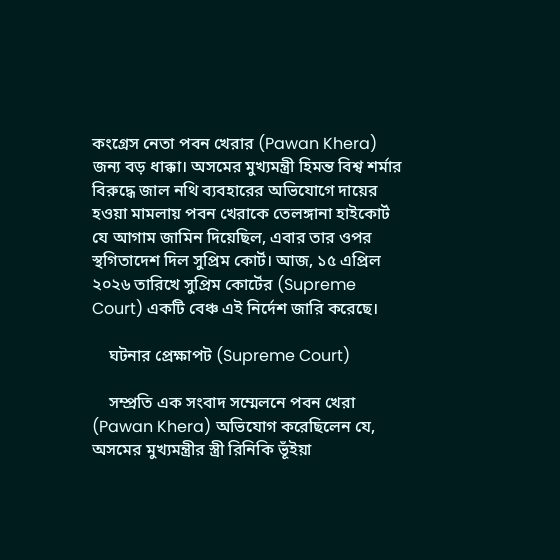কংগ্রেস নেতা পবন খেরার (Pawan Khera) জন্য বড় ধাক্কা। অসমের মুখ্যমন্ত্রী হিমন্ত বিশ্ব শর্মার বিরুদ্ধে জাল নথি ব্যবহারের অভিযোগে দায়ের হওয়া মামলায় পবন খেরাকে তেলঙ্গানা হাইকোর্ট যে আগাম জামিন দিয়েছিল, এবার তার ওপর স্থগিতাদেশ দিল সুপ্রিম কোর্ট। আজ, ১৫ এপ্রিল ২০২৬ তারিখে সুপ্রিম কোর্টের (Supreme Court) একটি বেঞ্চ এই নির্দেশ জারি করেছে।

    ঘটনার প্রেক্ষাপট (Supreme Court)

    সম্প্রতি এক সংবাদ সম্মেলনে পবন খেরা (Pawan Khera) অভিযোগ করেছিলেন যে, অসমের মুখ্যমন্ত্রীর স্ত্রী রিনিকি ভূঁইয়া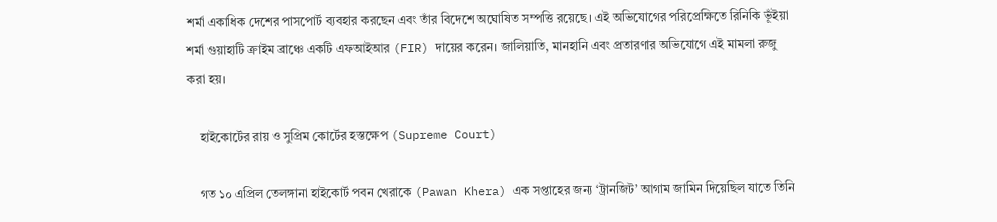শর্মা একাধিক দেশের পাসপোর্ট ব্যবহার করছেন এবং তাঁর বিদেশে অঘোষিত সম্পত্তি রয়েছে। এই অভিযোগের পরিপ্রেক্ষিতে রিনিকি ভূঁইয়া শর্মা গুয়াহাটি ক্রাইম ব্রাঞ্চে একটি এফআইআর (FIR) দায়ের করেন। জালিয়াতি, মানহানি এবং প্রতারণার অভিযোগে এই মামলা রুজু করা হয়।

    হাইকোর্টের রায় ও সুপ্রিম কোর্টের হস্তক্ষেপ (Supreme Court)

    গত ১০ এপ্রিল তেলঙ্গানা হাইকোর্ট পবন খেরাকে (Pawan Khera) এক সপ্তাহের জন্য ‘ট্রানজিট’ আগাম জামিন দিয়েছিল যাতে তিনি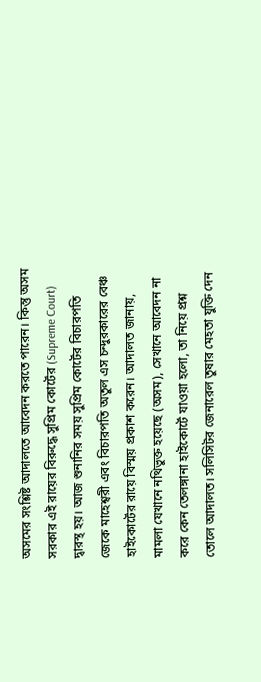অসমের সংশ্লিষ্ট আদালতে আবেদন করতে পারেন। কিন্তু অসম সরকার এই রায়ের বিরুদ্ধে সুপ্রিম কোর্টের (Supreme Court) দ্বারস্থ হয়। আজ শুনানির সময় সুপ্রিম কোর্টের বিচারপতি জেকে মাহেশ্বরী এবং বিচারপতি অতুল এস চন্দুরকারের বেঞ্চ হাইকোর্টের রায়ে বিস্ময় প্রকাশ করেন। আদালত জানায়, মামলা যেখানে নথিভুক্ত হয়েছে (অসম), সেখানে আবেদন না করে কেন তেলঙ্গানা হাইকোর্টে যাওয়া হলো, তা নিয়ে প্রশ্ন তোলে আদালত। সলিসিটর জেনারেল তুষার মেহতা যুক্তি দেন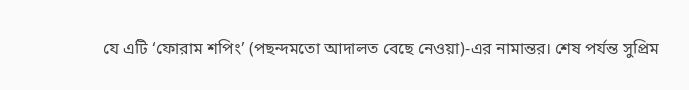যে এটি ‘ফোরাম শপিং’ (পছন্দমতো আদালত বেছে নেওয়া)-এর নামান্তর। শেষ পর্যন্ত সুপ্রিম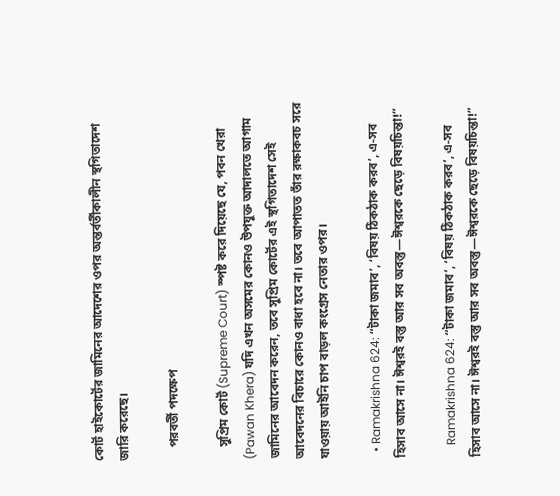কোর্ট হাইকোর্টের জামিনের আদেশের ওপর অন্তর্বর্তীকালীন স্থগিতাদেশ জারি করেছে।

    পরবর্তী পদক্ষেপ

    সুপ্রিম কোর্ট (Supreme Court) স্পষ্ট করে দিয়েছে যে, পবন খেরা (Pawan Khera) যদি এখন অসমের কোনও উপযুক্ত আদালতে আগাম জামিনের আবেদন করেন, তবে সুপ্রিম কোর্টের এই স্থগিতাদেশ সেই আবেদনের বিচারে কোনও বাধা হবে না। তবে আপাতত তাঁর রক্ষাকবচ সরে যাওয়ায় আইনি চাপ বাড়ল কংগ্রেস নেতার ওপর।

  • Ramakrishna 624: “টাকা জমাব’, ‘বিষয় ঠিকঠাক করব’, এ-সব হিসাব আসে না। ঈশ্বরই বস্তু আর সব অবস্তু—ঈশ্বরকে ছেড়ে বিষয়চিন্তা!”

    Ramakrishna 624: “টাকা জমাব’, ‘বিষয় ঠিকঠাক করব’, এ-সব হিসাব আসে না। ঈশ্বরই বস্তু আর সব অবস্তু—ঈশ্বরকে ছেড়ে বিষয়চিন্তা!”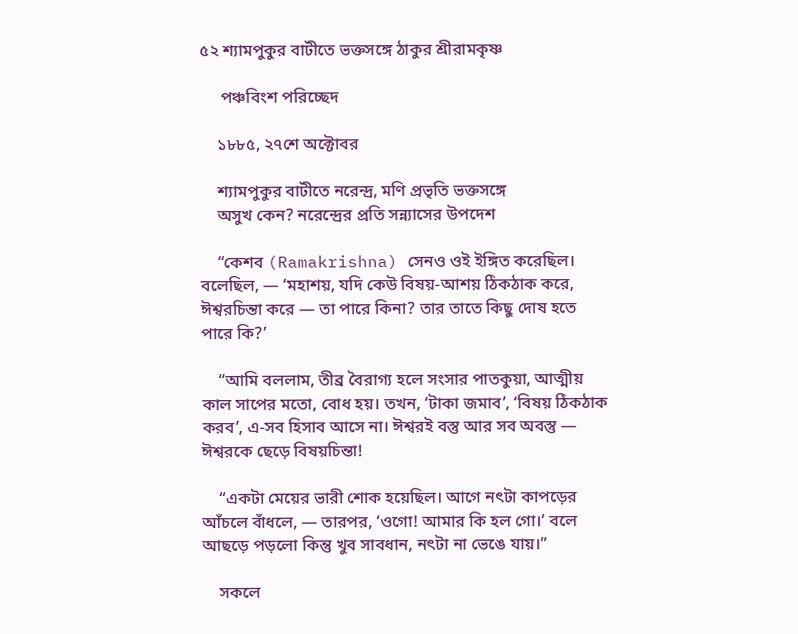৫২ শ্যামপুকুর বাটীতে ভক্তসঙ্গে ঠাকুর শ্রীরামকৃষ্ণ

     পঞ্চবিংশ পরিচ্ছেদ

    ১৮৮৫, ২৭শে অক্টোবর

    শ্যামপুকুর বাটীতে নরেন্দ্র, মণি প্রভৃতি ভক্তসঙ্গে
    অসুখ কেন? নরেন্দ্রের প্রতি সন্ন্যাসের উপদেশ

    “কেশব (Ramakrishna) সেনও ওই ইঙ্গিত করেছিল। বলেছিল, — ‘মহাশয়, যদি কেউ বিষয়-আশয় ঠিকঠাক করে, ঈশ্বরচিন্তা করে — তা পারে কিনা? তার তাতে কিছু দোষ হতে পারে কি?’

    “আমি বললাম, তীব্র বৈরাগ্য হলে সংসার পাতকুয়া, আত্মীয় কাল সাপের মতো, বোধ হয়। তখন, ‘টাকা জমাব’, ‘বিষয় ঠিকঠাক করব’, এ-সব হিসাব আসে না। ঈশ্বরই বস্তু আর সব অবস্তু — ঈশ্বরকে ছেড়ে বিষয়চিন্তা!

    “একটা মেয়ের ভারী শোক হয়েছিল। আগে নৎটা কাপড়ের আঁচলে বাঁধলে, — তারপর, ‘ওগো! আমার কি হল গো।’ বলে আছড়ে পড়লো কিন্তু খুব সাবধান, নৎটা না ভেঙে যায়।”

    সকলে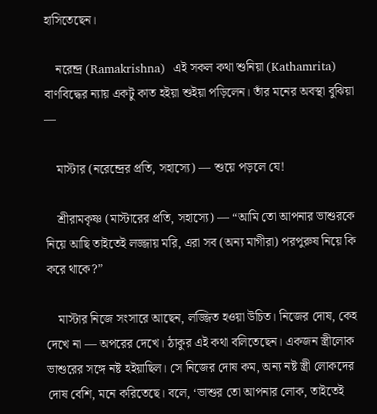হাসিতেছেন।

    নরেন্দ্র (Ramakrishna)  এই সকল কথা শুনিয়া (Kathamrita) বাণবিদ্ধের ন্যায় একটু কাত হইয়া শুইয়া পড়িলেন। তাঁর মনের অবস্থা বুঝিয়া —

    মাস্টার (নরেন্দ্রের প্রতি, সহাস্যে) — শুয়ে পড়লে যে!

    শ্রীরামকৃষ্ণ (মাস্টারের প্রতি, সহাস্যে) — “আমি তো আপনার ভাশুরকে নিয়ে আছি তাইতেই লজ্জায় মরি, এরা সব (অন্য মাগীরা) পরপুরুষ নিয়ে কি করে থাকে?”

    মাস্টার নিজে সংসারে আছেন, লজ্জিত হওয়া উচিত। নিজের দোষ, কেহ দেখে না — অপরের দেখে। ঠাকুর এই কথা বলিতেছেন। একজন স্ত্রীলোক ভাশুরের সঙ্গে নষ্ট হইয়াছিল। সে নিজের দোষ কম, অন্য নষ্ট স্ত্রী লোকদের দোষ বেশি, মনে করিতেছে। বলে, ‘ভাশুর তো আপনার লোক, তাইতেই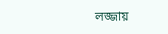লজ্জায়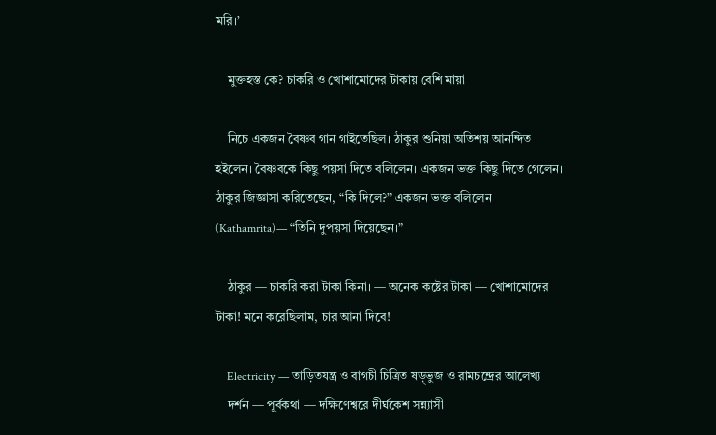মরি।’

    মুক্তহস্ত কে? চাকরি ও খোশামোদের টাকায় বেশি মায়া

    নিচে একজন বৈষ্ণব গান গাইতেছিল। ঠাকুর শুনিয়া অতিশয় আনন্দিত হইলেন। বৈষ্ণবকে কিছু পয়সা দিতে বলিলেন। একজন ভক্ত কিছু দিতে গেলেন। ঠাকুর জিজ্ঞাসা করিতেছেন, “কি দিলে?” একজন ভক্ত বলিলেন (Kathamrita)— “তিনি দুপয়সা দিয়েছেন।”

    ঠাকুর — চাকরি করা টাকা কিনা। — অনেক কষ্টের টাকা — খোশামোদের টাকা! মনে করেছিলাম, চার আনা দিবে!

    Electricity — তাড়িতযন্ত্র ও বাগচী চিত্রিত ষড়্‌ভুজ ও রামচন্দ্রের আলেখ্য
    দর্শন — পূর্বকথা — দক্ষিণেশ্বরে দীর্ঘকেশ সন্ন্যাসী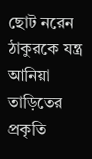ছোট নরেন ঠাকুরকে যন্ত্র আনিয়া তাড়িতের প্রকৃতি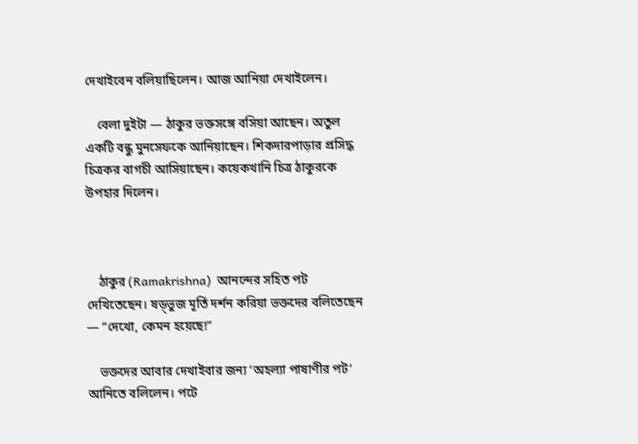দেখাইবেন বলিয়াছিলেন। আজ আনিয়া দেখাইলেন।

    বেলা দুইটা — ঠাকুর ভক্তসঙ্গে বসিয়া আছেন। অতুল একটি বন্ধু মুনসেফকে আনিয়াছেন। শিকদারপাড়ার প্রসিদ্ধ চিত্রকর বাগচী আসিয়াছেন। কয়েকখানি চিত্র ঠাকুরকে উপহার দিলেন।



    ঠাকুর (Ramakrishna)  আনন্দের সহিত পট দেখিতেছেন। ষড়্‌ভুজ মূর্তি দর্শন করিয়া ভক্তদের বলিতেছেন — “দেখো, কেমন হয়েছে!”

    ভক্তদের আবার দেখাইবার জন্য ‘অহল্যা পাষাণীর পট’ আনিতে বলিলেন। পটে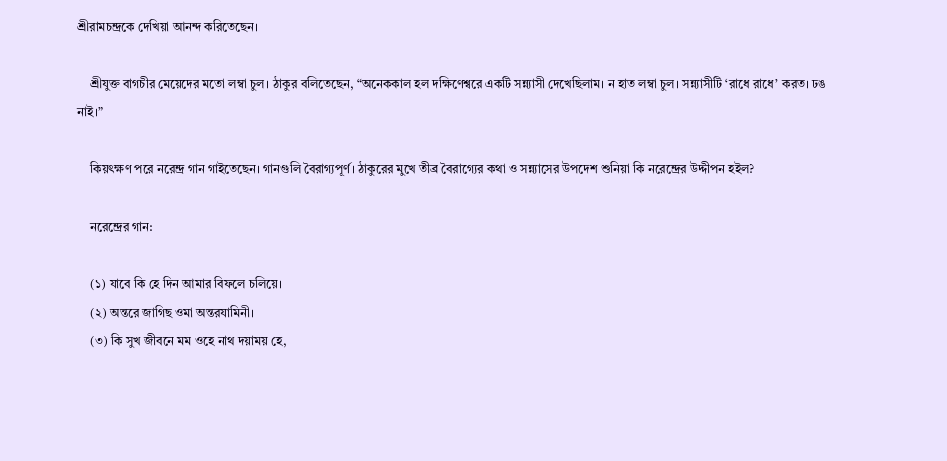শ্রীরামচন্দ্রকে দেখিয়া আনন্দ করিতেছেন।

    শ্রীযুক্ত বাগচীর মেয়েদের মতো লম্বা চুল। ঠাকুর বলিতেছেন, “অনেককাল হল দক্ষিণেশ্বরে একটি সন্ন্যাসী দেখেছিলাম। ন হাত লম্বা চুল। সন্ন্যাসীটি ‘রাধে রাধে’ করত। ঢঙ নাই।”

    কিয়ৎক্ষণ পরে নরেন্দ্র গান গাইতেছেন। গানগুলি বৈরাগ্যপূর্ণ। ঠাকুরের মুখে তীব্র বৈরাগ্যের কথা ও সন্ন্যাসের উপদেশ শুনিয়া কি নরেন্দ্রের উদ্দীপন হইল?

    নরেন্দ্রের গান:

    (১) যাবে কি হে দিন আমার বিফলে চলিয়ে।
    (২) অন্তরে জাগিছ ওমা অন্তরযামিনী।
    (৩) কি সুখ জীবনে মম ওহে নাথ দয়াময় হে,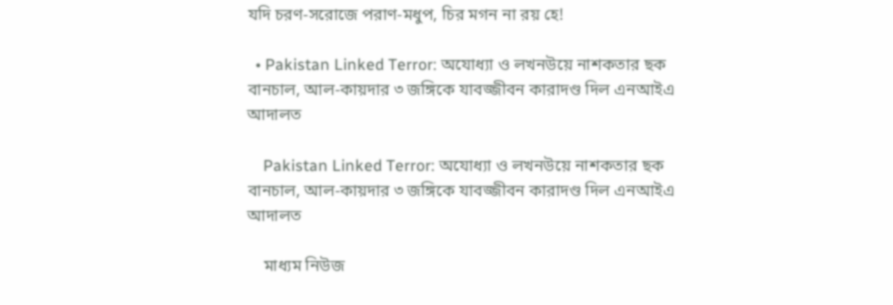যদি চরণ-সরোজে পরাণ-মধুপ, চির মগন না রয় হে!

  • Pakistan Linked Terror: অযোধ্যা ও লখনউয়ে নাশকতার ছক বানচাল, আল-কায়দার ৩ জঙ্গিকে যাবজ্জীবন কারাদণ্ড দিল এনআইএ আদালত

    Pakistan Linked Terror: অযোধ্যা ও লখনউয়ে নাশকতার ছক বানচাল, আল-কায়দার ৩ জঙ্গিকে যাবজ্জীবন কারাদণ্ড দিল এনআইএ আদালত

    মাধ্যম নিউজ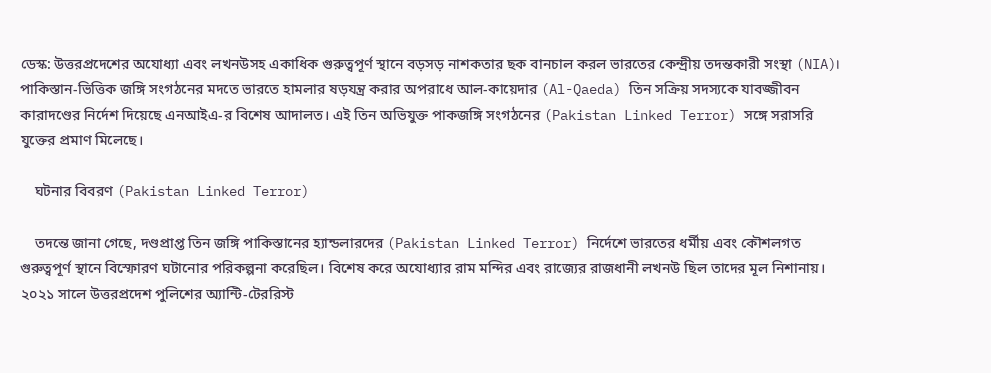ডেস্ক: উত্তরপ্রদেশের অযোধ্যা এবং লখনউসহ একাধিক গুরুত্বপূর্ণ স্থানে বড়সড় নাশকতার ছক বানচাল করল ভারতের কেন্দ্রীয় তদন্তকারী সংস্থা (NIA)। পাকিস্তান-ভিত্তিক জঙ্গি সংগঠনের মদতে ভারতে হামলার ষড়যন্ত্র করার অপরাধে আল-কায়েদার (Al-Qaeda) তিন সক্রিয় সদস্যকে যাবজ্জীবন কারাদণ্ডের নির্দেশ দিয়েছে এনআইএ-র বিশেষ আদালত। এই তিন অভিযুক্ত পাকজঙ্গি সংগঠনের (Pakistan Linked Terror) সঙ্গে সরাসরি যুক্তের প্রমাণ মিলেছে।

    ঘটনার বিবরণ (Pakistan Linked Terror)

    তদন্তে জানা গেছে, দণ্ডপ্রাপ্ত তিন জঙ্গি পাকিস্তানের হ্যান্ডলারদের (Pakistan Linked Terror) নির্দেশে ভারতের ধর্মীয় এবং কৌশলগত গুরুত্বপূর্ণ স্থানে বিস্ফোরণ ঘটানোর পরিকল্পনা করেছিল। বিশেষ করে অযোধ্যার রাম মন্দির এবং রাজ্যের রাজধানী লখনউ ছিল তাদের মূল নিশানায়। ২০২১ সালে উত্তরপ্রদেশ পুলিশের অ্যান্টি-টেররিস্ট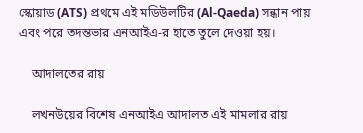স্কোয়াড (ATS) প্রথমে এই মডিউলটির (Al-Qaeda) সন্ধান পায় এবং পরে তদন্তভার এনআইএ-র হাতে তুলে দেওয়া হয়।

    আদালতের রায়

    লখনউয়ের বিশেষ এনআইএ আদালত এই মামলার রায়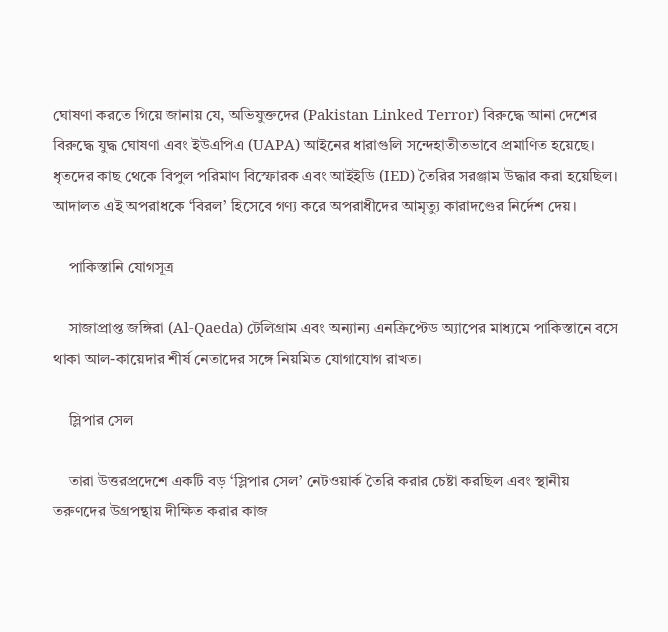ঘোষণা করতে গিয়ে জানায় যে, অভিযুক্তদের (Pakistan Linked Terror) বিরুদ্ধে আনা দেশের বিরুদ্ধে যুদ্ধ ঘোষণা এবং ইউএপিএ (UAPA) আইনের ধারাগুলি সন্দেহাতীতভাবে প্রমাণিত হয়েছে। ধৃতদের কাছ থেকে বিপুল পরিমাণ বিস্ফোরক এবং আইইডি (IED) তৈরির সরঞ্জাম উদ্ধার করা হয়েছিল। আদালত এই অপরাধকে ‘বিরল’ হিসেবে গণ্য করে অপরাধীদের আমৃত্যু কারাদণ্ডের নির্দেশ দেয়।

    পাকিস্তানি যোগসূত্র

    সাজাপ্রাপ্ত জঙ্গিরা (Al-Qaeda) টেলিগ্রাম এবং অন্যান্য এনক্রিপ্টেড অ্যাপের মাধ্যমে পাকিস্তানে বসে থাকা আল-কায়েদার শীর্ষ নেতাদের সঙ্গে নিয়মিত যোগাযোগ রাখত।

    স্লিপার সেল

    তারা উত্তরপ্রদেশে একটি বড় ‘স্লিপার সেল’ নেটওয়ার্ক তৈরি করার চেষ্টা করছিল এবং স্থানীয় তরুণদের উগ্রপন্থায় দীক্ষিত করার কাজ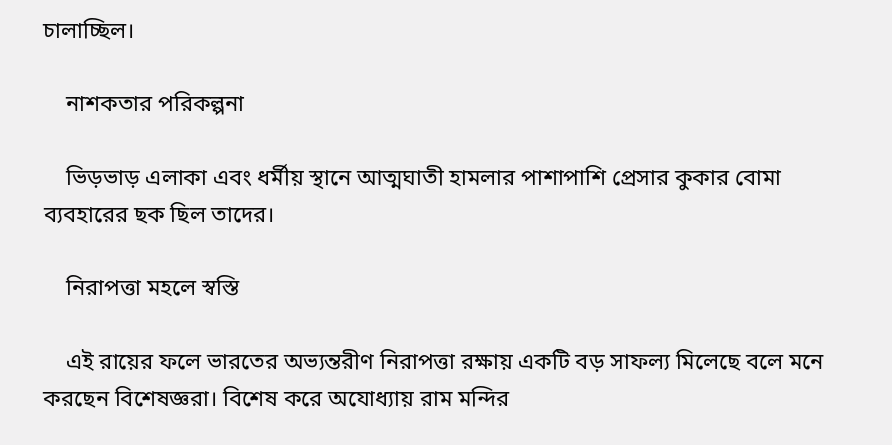চালাচ্ছিল।

    নাশকতার পরিকল্পনা

    ভিড়ভাড় এলাকা এবং ধর্মীয় স্থানে আত্মঘাতী হামলার পাশাপাশি প্রেসার কুকার বোমা ব্যবহারের ছক ছিল তাদের।

    নিরাপত্তা মহলে স্বস্তি

    এই রায়ের ফলে ভারতের অভ্যন্তরীণ নিরাপত্তা রক্ষায় একটি বড় সাফল্য মিলেছে বলে মনে করছেন বিশেষজ্ঞরা। বিশেষ করে অযোধ্যায় রাম মন্দির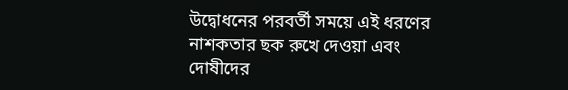উদ্বোধনের পরবর্তী সময়ে এই ধরণের নাশকতার ছক রুখে দেওয়া এবং দোষীদের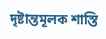দৃষ্টান্তমূলক শাস্তি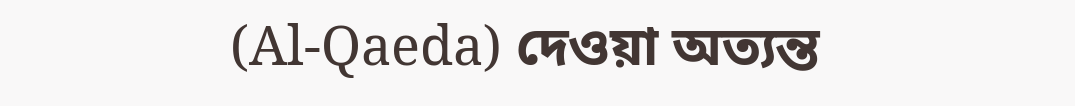(Al-Qaeda) দেওয়া অত্যন্ত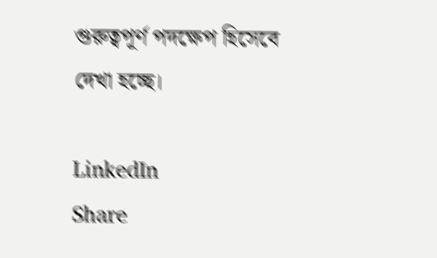গুরুত্বপূর্ণ পদক্ষেপ হিসেবে দেখা হচ্ছে।

LinkedIn
Share